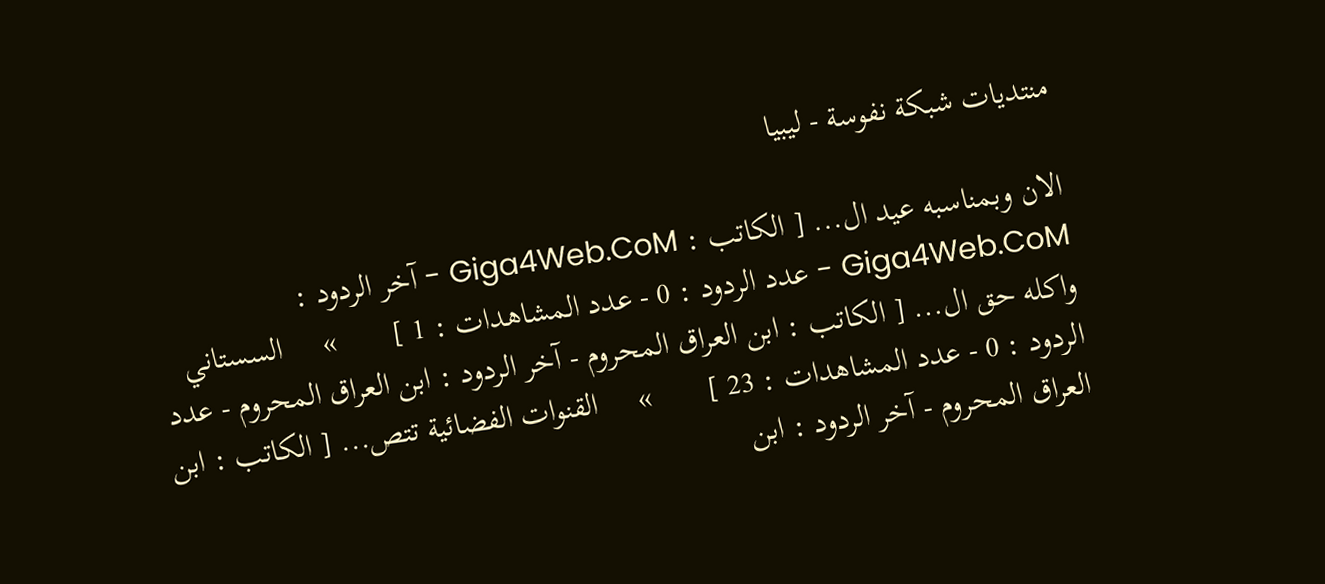منتديات شبكة نفوسة - ليبيا

الان وبمناسبه عيد ال... [ الكاتب : Giga4Web.CoM - آخر الردود : Giga4Web.CoM - عدد الردود : 0 - عدد المشاهدات : 1 ]       »     السستاني واكله حق ال... [ الكاتب : ابن العراق المحروم - آخر الردود : ابن العراق المحروم - عدد الردود : 0 - عدد المشاهدات : 23 ]       »     القنوات الفضائية تتص... [ الكاتب : ابن العراق المحروم - آخر الردود : ابن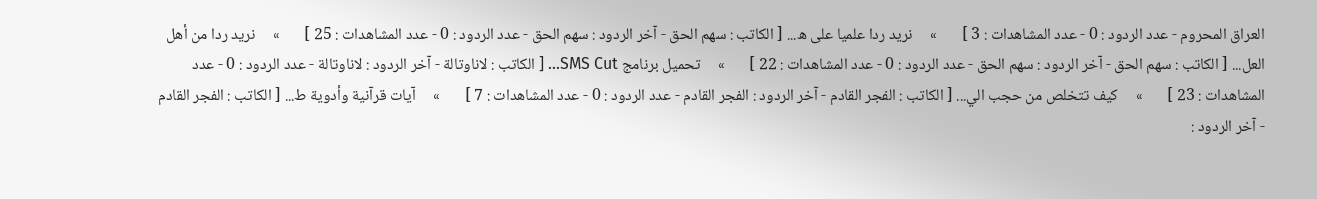العراق المحروم - عدد الردود : 0 - عدد المشاهدات : 3 ]       »     نريد ردا علميا على ه... [ الكاتب : سهم الحق - آخر الردود : سهم الحق - عدد الردود : 0 - عدد المشاهدات : 25 ]       »     نريد ردا من أهل العل... [ الكاتب : سهم الحق - آخر الردود : سهم الحق - عدد الردود : 0 - عدد المشاهدات : 22 ]       »     تحميل برنامج SMS Cut... [ الكاتب : لاناوتالة - آخر الردود : لاناوتالة - عدد الردود : 0 - عدد المشاهدات : 23 ]       »     كيف تتخلص من حجب الي... [ الكاتب : الفجر القادم - آخر الردود : الفجر القادم - عدد الردود : 0 - عدد المشاهدات : 7 ]       »     آيات قرآنية وأدوية ط... [ الكاتب : الفجر القادم - آخر الردود :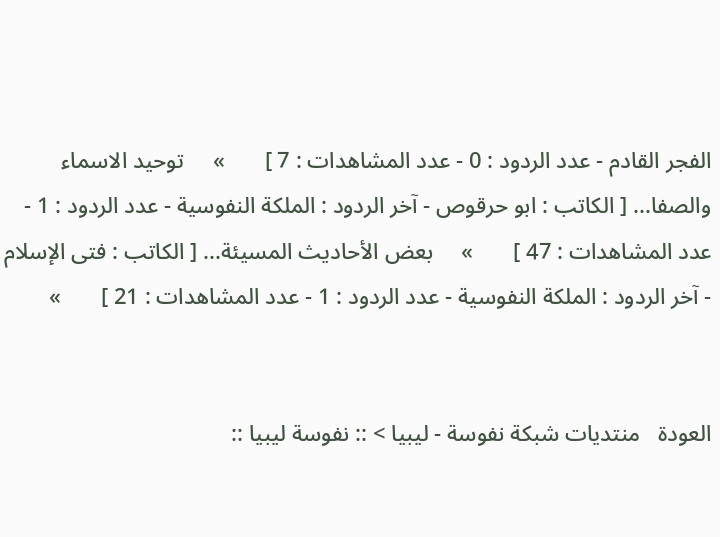الفجر القادم - عدد الردود : 0 - عدد المشاهدات : 7 ]       »     توحيد الاسماء والصفا... [ الكاتب : ابو حرقوص - آخر الردود : الملكة النفوسية - عدد الردود : 1 - عدد المشاهدات : 47 ]       »     بعض الأحاديث المسيئة... [ الكاتب : فتى الإسلام - آخر الردود : الملكة النفوسية - عدد الردود : 1 - عدد المشاهدات : 21 ]       »


العودة   منتديات شبكة نفوسة - ليبيا > :: نفوسة ليبيا ::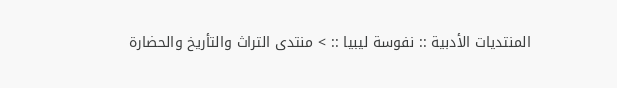المنتديات الأدبية :: نفوسة ليبيا :: > منتدى التراث والتأريخ والحضارة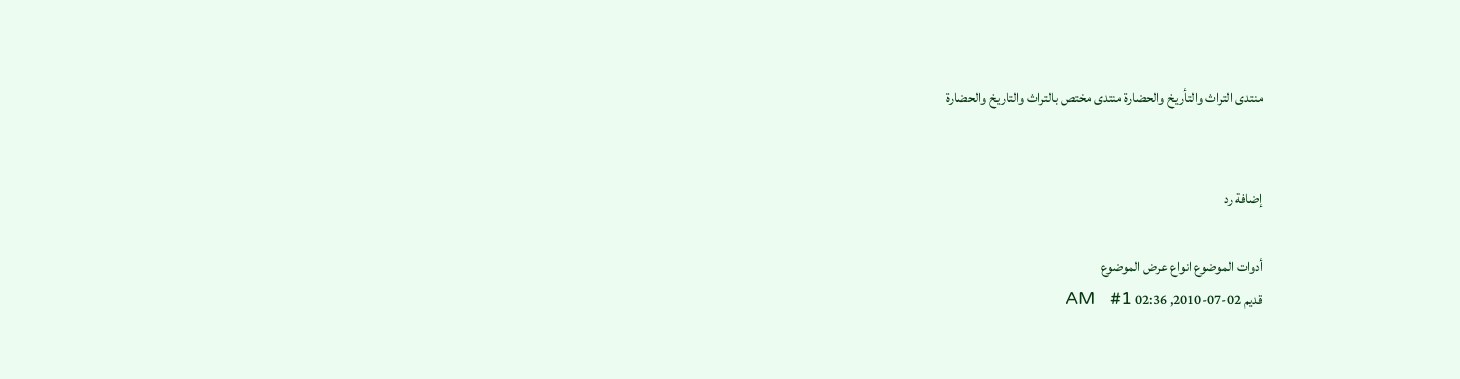منتدى التراث والتأريخ والحضارة منتدى مختص بالتراث والتاريخ والحضارة


إضافة رد

أدوات الموضوع انواع عرض الموضوع
قديم 02-07-2010, 02:36 AM   #1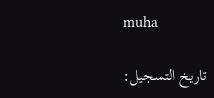muha

تاريخ التسجيل: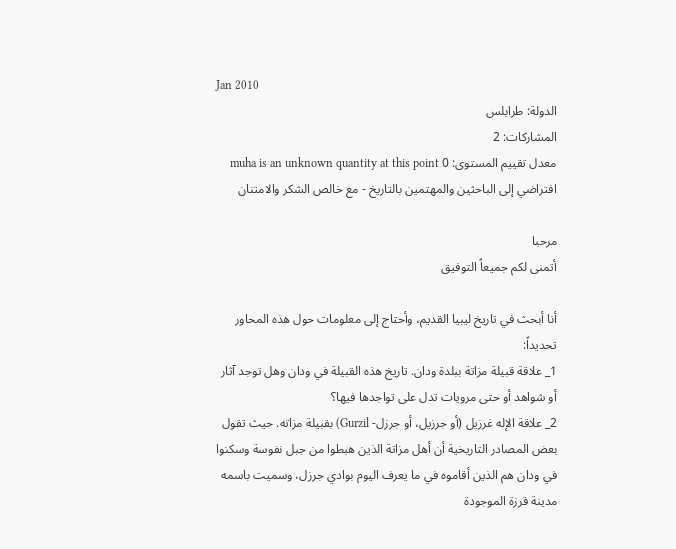Jan 2010
الدولة: طرابلس
المشاركات: 2
معدل تقييم المستوى: 0 muha is an unknown quantity at this point
افتراضي إلى الباحثين والمهتمين بالتاريخ - مع خالص الشكر والامتنان

مرحبا
أتمنى لكم جميعاً التوفيق

أنا أبحث في تاريخ ليبيا القديم، وأحتاج إلى معلومات حول هذه المحاور تحديداً:
1_ علاقة قبيلة مزاتة ببلدة ودان. تاريخ هذه القبيلة في ودان وهل توجد آثار أو شواهد أو حتى مرويات تدل على تواجدها فيها؟
2_ علاقة الإله غرزيل (أو جرزيل، أو جرزل- Gurzil) بقبيلة مزاته. حيث تقول بعض المصادر التاريخية أن أهل مزاتة الذين هبطوا من جبل نفوسة وسكنوا في ودان هم الذين أقاموه في ما يعرف اليوم بوادي جرزل، وسميت باسمه مدينة قرزة الموجودة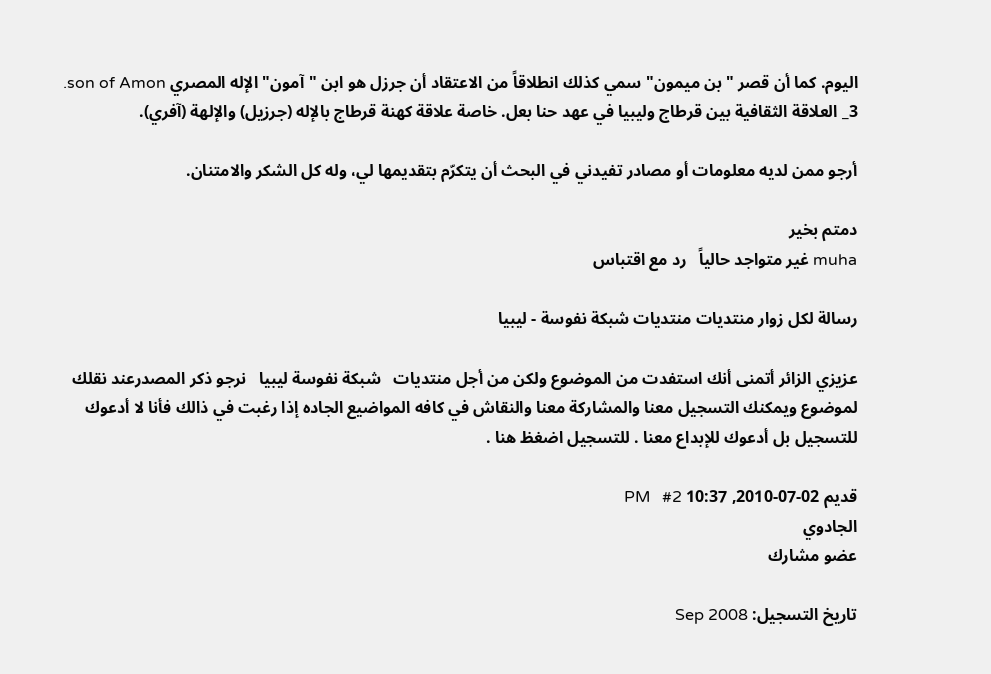اليوم. كما أن قصر "بن ميمون" سمي كذلك انطلاقاً من الاعتقاد أن جرزل هو ابن "آمون" الإله المصري son of Amon.
3_ العلاقة الثقافية بين قرطاج وليبيا في عهد حنا بعل. خاصة علاقة كهنة قرطاج بالإله (جرزيل) والإلهة (آفري).

أرجو ممن لديه معلومات أو مصادر تفيدني في البحث أن يتكرّم بتقديمها لي، وله كل الشكر والامتنان.

دمتم بخير
muha غير متواجد حالياً   رد مع اقتباس

رسالة لكل زوار منتديات منتديات شبكة نفوسة - ليبيا

عزيزي الزائر أتمنى أنك استفدت من الموضوع ولكن من أجل منتديات   شبكة نفوسة ليبيا   نرجو ذكر المصدرعند نقلك لموضوع ويمكنك التسجيل معنا والمشاركة معنا والنقاش في كافه المواضيع الجاده إذا رغبت في ذالك فأنا لا أدعوك للتسجيل بل أدعوك للإبداع معنا . للتسجيل اضغظ هنا .

قديم 02-07-2010, 10:37 PM   #2
الجادوي
عضو مشارك

تاريخ التسجيل: Sep 2008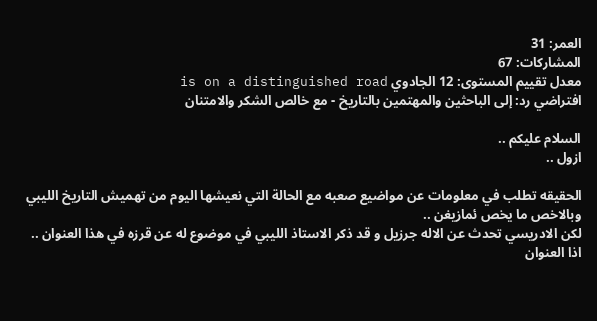العمر: 31
المشاركات: 67
معدل تقييم المستوى: 12 الجادوي is on a distinguished road
افتراضي رد: إلى الباحثين والمهتمين بالتاريخ - مع خالص الشكر والامتنان

السلام عليكم ..
ازول ..

الحقيقه تطلب في معلومات عن مواضيع صعبه مع الحالة التي نعيشها اليوم من تهميش التاريخ الليبي وبالاخص ما يخص ئمازيغن ..
لكن الادريسي تحدث عن الاله جرزيل و قد ذكر الاستاذ الليبي في موضوع له عن قرزه في هذا العنوان ..
اذا العنوان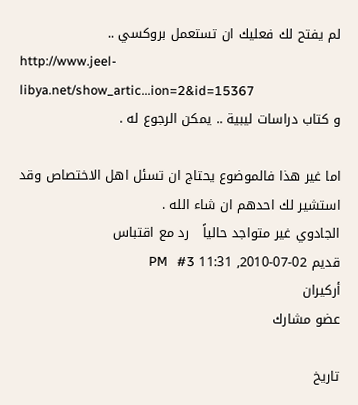لم يفتح لك فعليك ان تستعمل بروكسي ..
http://www.jeel-libya.net/show_artic...ion=2&id=15367
و كتاب دراسات ليبية .. يمكن الرجوع له .

اما غير هذا فالموضوع يحتاج ان تسئل اهل الاختصاص وقد استشير لك احدهم ان شاء الله .
الجادوي غير متواجد حالياً   رد مع اقتباس
قديم 02-07-2010, 11:31 PM   #3
أركيران
عضو مشارك

تاريخ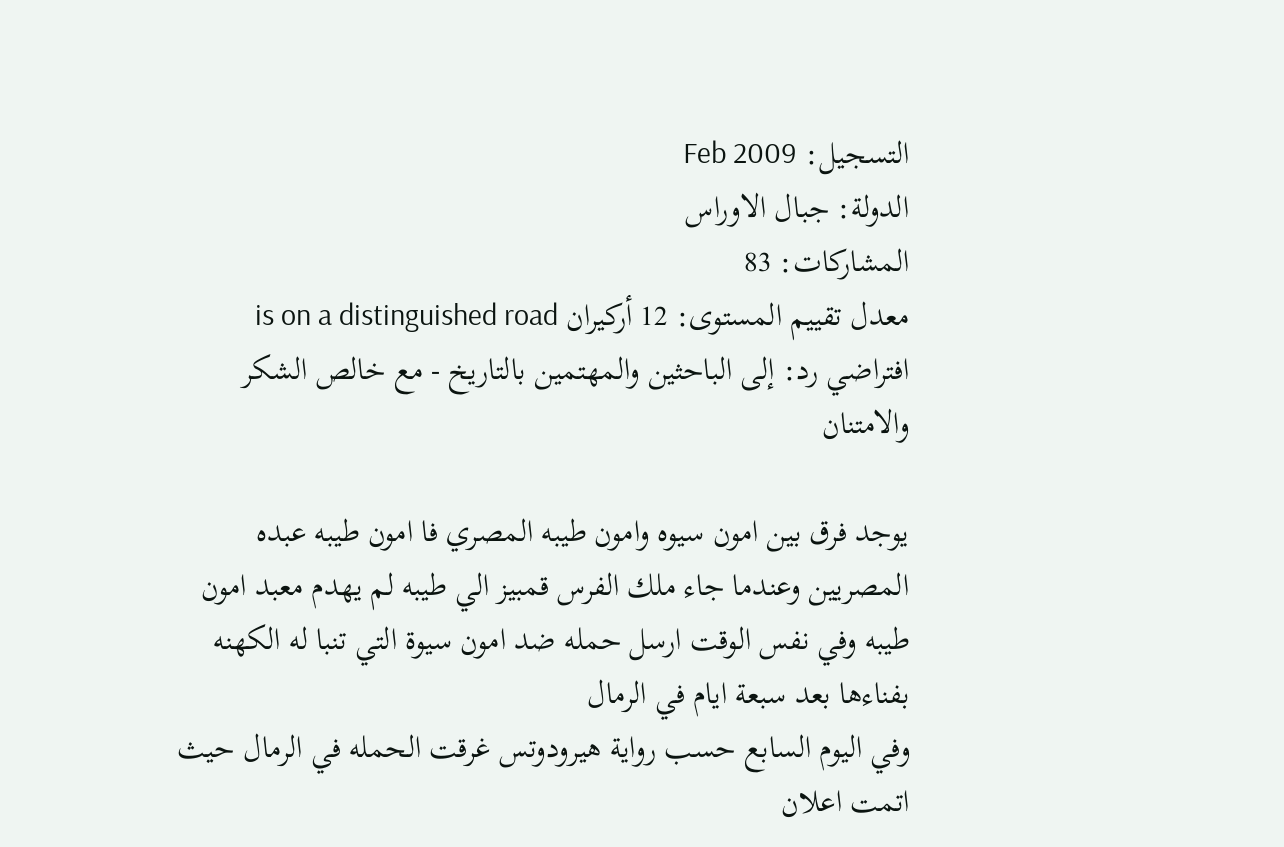التسجيل: Feb 2009
الدولة: جبال الاوراس
المشاركات: 83
معدل تقييم المستوى: 12 أركيران is on a distinguished road
افتراضي رد: إلى الباحثين والمهتمين بالتاريخ - مع خالص الشكر والامتنان

يوجد فرق بين امون سيوه وامون طيبه المصري فا امون طيبه عبده المصريين وعندما جاء ملك الفرس قمبيز الي طيبه لم يهدم معبد امون طيبه وفي نفس الوقت ارسل حمله ضد امون سيوة التي تنبا له الكهنه بفناءها بعد سبعة ايام في الرمال
وفي اليوم السابع حسب رواية هيرودوتس غرقت الحمله في الرمال حيث اتمت اعلان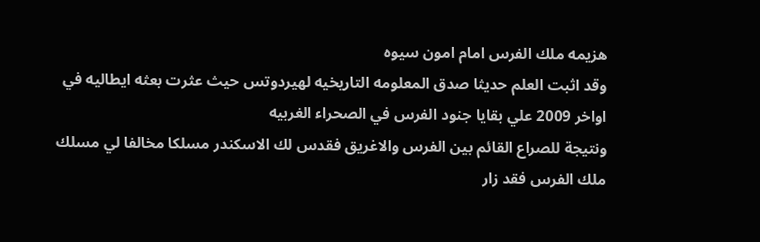هزيمه ملك الفرس امام امون سيوه
وقد اثبت العلم حديثا صدق المعلومه التاريخيه لهيردوتس حيث عثرت بعثه ايطاليه في اواخر 2009 علي بقايا جنود الفرس في الصحراء الغربيه
ونتيجة للصراع القائم بين الفرس والاغريق فقدس لك الاسكندر مسلكا مخالفا لي مسلك ملك الفرس فقد زار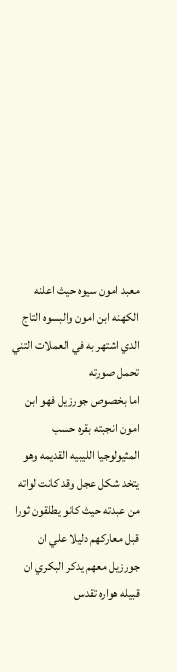معبد امون سيوه حيث اعلنه الكهنه ابن امون والبسوه التاج الدي اشتهر به في العملات التني تحمل صورته
اما بخصوص جورزيل فهو ابن امون انجبته بقره حسب المثيولوجيا الليبيه القديمه وهو يتخد شكل عجل وقد كانت لواته من عبدته حيث كانو يطلقون ثورا قبل معاركهم دليلا علي ان جورزيل معهم يدكر البكري ان قبيله هواره تقدس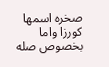صخره اسمها كورزا واما بخصوص صله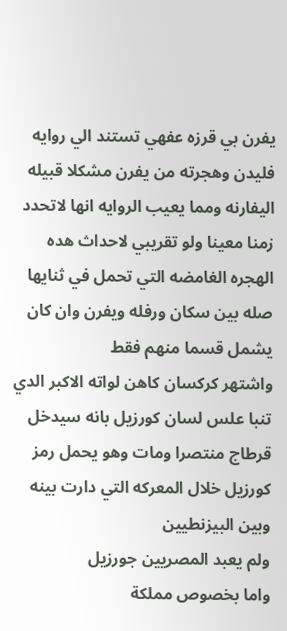يفرن بي قرزه عفهي تستند الي روايه فليدن وهجرته من يفرن مشكلا قبيله اليفارنه ومما يعيب الروايه انها لاتحدد زمنا معينا ولو تقريبي لاحداث هده الهجره الغامضه التي تحمل في ثنايها صله بين سكان ورفله ويفرن وان كان يشمل قسما منهم فقط
واشتهر كركسان كاهن لواته الاكبر الدي تنبا علس لسان كورزيل بانه سيدخل قرطاج منتصرا ومات وهو يحمل رمز كورزيل خلال المعركه التي دارت بينه وبين البيزنطيين
ولم يعبد المصريين جورزيل
واما بخصوص مملكة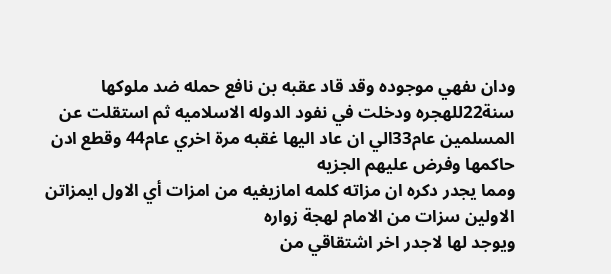ودان ىفهي موجوده وقد قاد عقبه بن نافع حمله ضد ملوكها سنة22للهجره ودخلت في نفود الدوله الاسلاميه ثم استقلت عن المسلمين عام33الي ان عاد اليها غقبه مرة اخري عام44 وقطع ادن حاكمها وفرض عليهم الجزيه
ومما يجدر دكره ان مزاته كلمه امازيغيه من امزات أي الاول ايمزاتن الاولين سزات من الامام لهجة زواره
ويوجد لها لاجدر اخر اشتقاقي من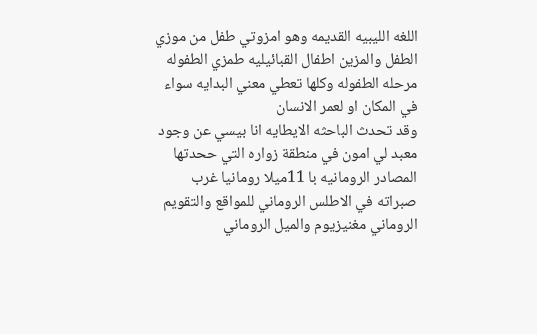اللغه الليبيه القديمه وهو امزوتي طفل من موزي الطفل والمزين اطفال القبائيليه طمزي الطفوله مرحله الطفوله وكلها تعطي معني البدايه سواء في المكان او لعمر الانسان
وقد تحدث الباحثه الايطايه انا بيسي عن وجود معبد لي امون في منطقة زواره التي ححدتها المصادر الرومانيه با 11ميلا رومانيا غرب صبراته في الاطلس الروماني للمواقع والتقويم الروماني مغنيزيوم والميل الروماني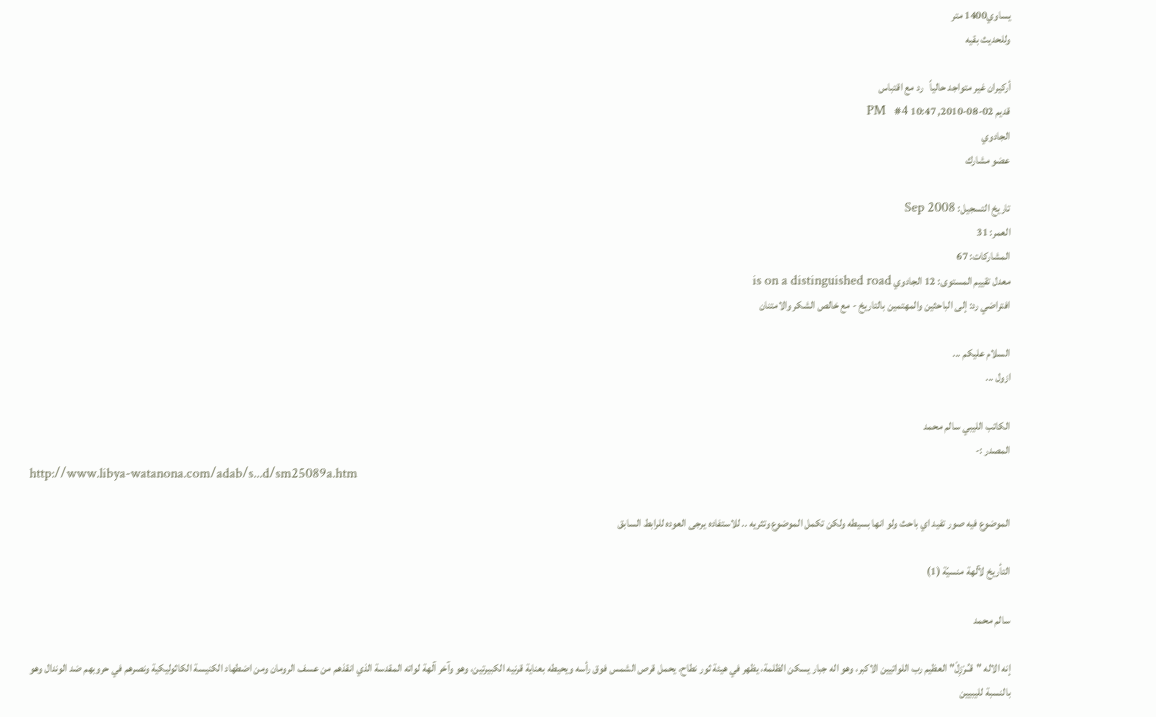يساوي1400 متر
وللحديث بقيه

أركيران غير متواجد حالياً   رد مع اقتباس
قديم 02-08-2010, 10:47 PM   #4
الجادوي
عضو مشارك

تاريخ التسجيل: Sep 2008
العمر: 31
المشاركات: 67
معدل تقييم المستوى: 12 الجادوي is on a distinguished road
افتراضي رد: إلى الباحثين والمهتمين بالتاريخ - مع خالص الشكر والامتنان

السلام عليكم ...
ازول ...

الكاتب الليبي سالم محمد
المصدر :-
http://www.libya-watanona.com/adab/s...d/sm25089a.htm

الموضوع فيه صور تفيد اي باحث ولو انها بسيطه ولكن تكمل الموضوع وتثريه .. للاستفاده يرجى العوده للرابط السابق

التأريخ لآلهة منسيّة (1)

سالم محمد

إنه الاله "قـُـرْزِلْ" العظيم رب اللواتيين الاكبر، وهو اله جبار يسكن الظلمة، يظهر في هيئة ثور نطاح، يحمل قرص الشمس فوق رأسه ويحيطه بعناية قرنيه الكبيرتين، وهو وآخر آلهة لواته المقدسة الذي انقذهم من عسف الرومان ومن اضطهاد الكنيسة الكاثوليكية ونصرهم في حروبهم ضد الوندال وهو بالنسبة لليبيين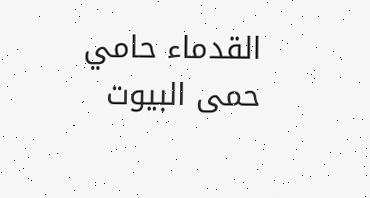القدماء حامي حمى البيوت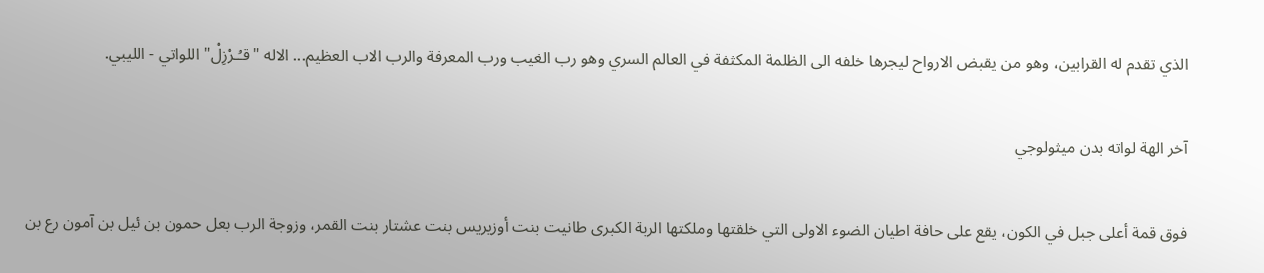الذي تقدم له القرابين، وهو من يقبض الارواح ليجرها خلفه الى الظلمة المكثفة في العالم السري وهو رب الغيب ورب المعرفة والرب الاب العظيم... الاله "قـُـرْزِلْ" اللواتي - الليبي.

آخر الهة لواته بدن ميثولوجي

فوق قمة أعلى جبل في الكون، يقع على حافة اطيان الضوء الاولى التي خلقتها وملكتها الربة الكبرى طانيت بنت أوزيريس بنت عشتار بنت القمر، وزوجة الرب بعل حمون بن ئيل بن آمون رع بن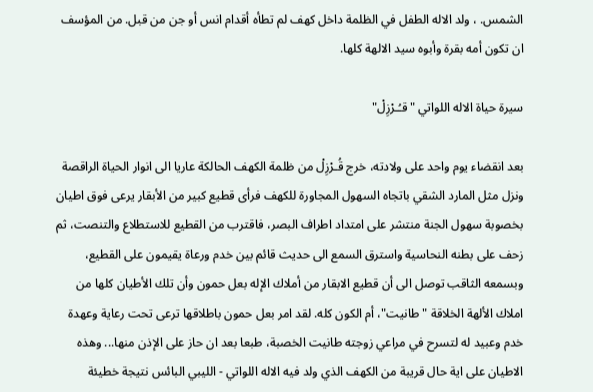الشمس. ، ولد الاله الطفل في الظلمة داخل كهف لم تطأه أقدام انس أو جن من قبل. من المؤسف ان تكون أمه بقرة وأبوه سيد الالهة كلها.

سيرة حياة الاله اللواتي "قـُـرْزِلْ"

بعد انقضاء يوم واحد على ولادته، خرج قُـرْزِلْ من ظلمة الكهف الحالكة عاريا الى انوار الحياة الراقصة ونزل مثل المارد الشقي باتجاه السهول المجاورة للكهف فرأى قطيع كبير من الأبقار يرعى فوق اطيان بخصوبة سهول الجنة منتشر على امتداد اطراف البصر، فاقترب من القطيع للاستطلاع والتنصت، ثم زحف على بطنه النحاسية واسترق السمع الى حديث قائم بين خدم ورعاة يقيمون على القطيع، وبسمعه الثاقب توصل الى أن قطيع الابقار من أملاك الإله بعل حمون وأن تلك الأطيان كلها من املاك الألهة الخلاقة "طانيت"، أم الكون كله. لقد امر بعل حمون باطلاقها ترعى تحت رعاية وعهدة خدم وعبيد له لتسرح في مراعي زوجته طانيت الخصبة، طبعا بعد ان حاز على الإذن منها... وهذه الاطيان على اية حال قريبة من الكهف الذي ولد فيه الاله اللواتي - الليبي البائس نتيجة خطيئة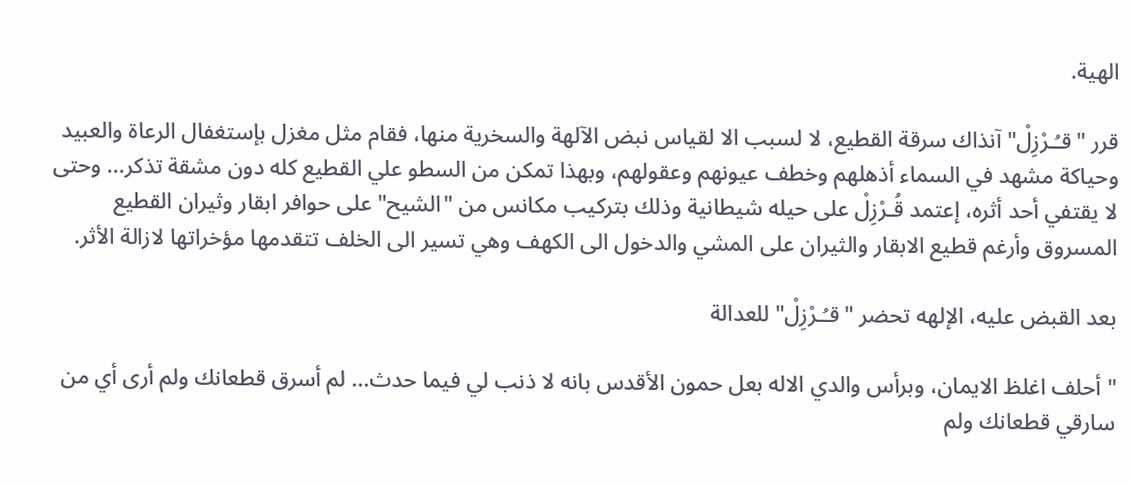الهية.

قرر "قـُـرْزِلْ" آنذاك سرقة القطيع، لا لسبب الا لقياس نبض الآلهة والسخرية منها، فقام مثل مغزل بإستغفال الرعاة والعبيد وحياكة مشهد في السماء أذهلهم وخطف عيونهم وعقولهم، وبهذا تمكن من السطو علي القطيع كله دون مشقة تذكر... وحتى لا يقتفي أحد أثره، إعتمد قُـرْزِلْ على حيله شيطانية وذلك بتركيب مكانس من "الشيح" على حوافر ابقار وثيران القطيع المسروق وأرغم قطيع الابقار والثيران على المشي والدخول الى الكهف وهي تسير الى الخلف تتقدمها مؤخراتها لازالة الأثر.

بعد القبض عليه، الإلهه تحضر "قـُـرْزِلْ" للعدالة

" أحلف اغلظ الايمان، وبرأس والدي الاله بعل حمون الأقدس بانه لا ذنب لي فيما حدث... لم أسرق قطعانك ولم أرى أي من سارقي قطعانك ولم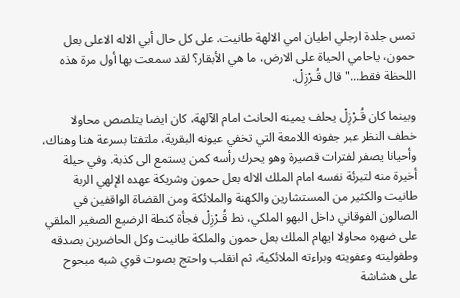تمس جلدة ارجلي اطيان امي الالهة طانيت. على كل حال أبي الاله الاعلى بعل حمون، ياحامي الحياة على الارض، ما هي الأبقار؟ لقد سمعت بها أول مرة هذه اللحظة فقط..." قال قُـرْزِلْ.

وبينما كان قُـرْزِلْ يحلف يمينه الحانث امام الآلهة، كان ايضا يتلصص محاولا خطف النظر عبر جفونه اللامعة التي تخفي عيونه البقرية، ملتفتا بسرعة هنا وهناك، وأحيانا يصفر لفترات قصيرة وهو يحرك رأسه كمن يستمع الى كذبة. وفي حيلة أخيرة منه لتبرئة نفسه امام الملك الاله بعل حمون وشريكة عهده الإلهي الربة طانيت والكثير من المستشارين والكهنة والملائكة ومن القضاة الواقفين في الصالون الفوقاني داخل البهو الملكي، نط قُـرْزِلْ فجأة كنطة الرضيع الصغير الملقي على ضهره محاولا ايهام الملك بعل حمون والملكة طانيت وكل الحاضرين بصدقه وطفوليته وعفويته وبراءته الملائكية، ثم انقلب واحتج بصوت قوي شبه مبحوح على هشاشة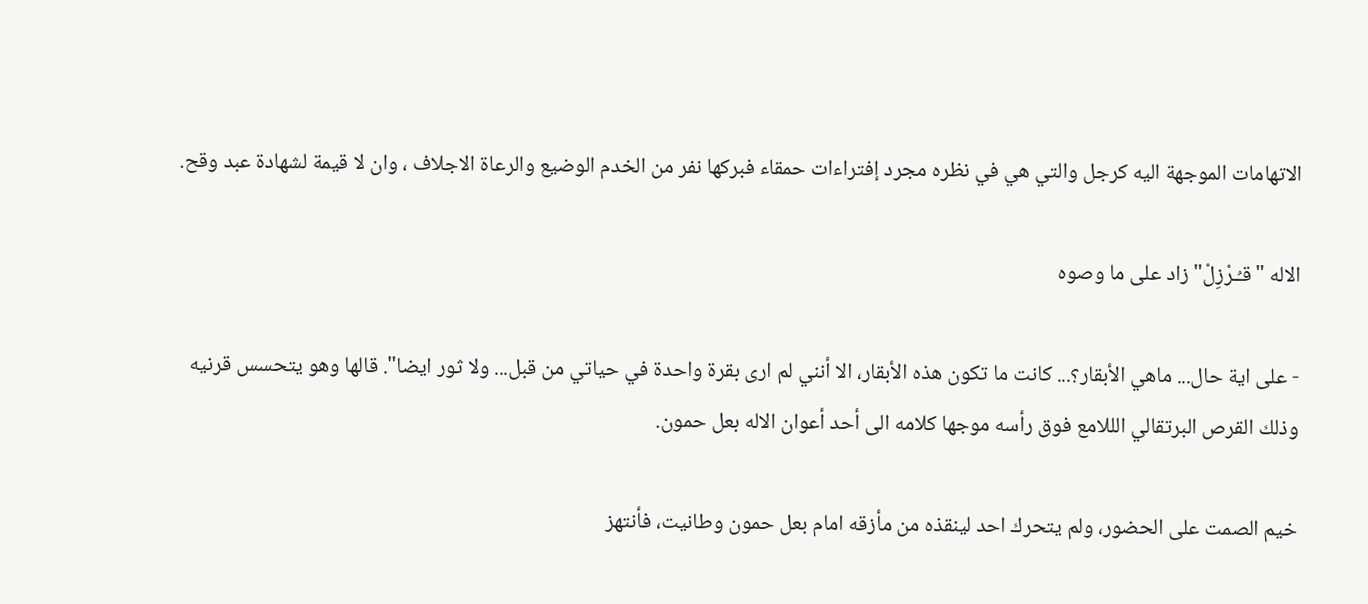الاتهامات الموجهة اليه كرجل والتي هي في نظره مجرد إفتراءات حمقاء فبركها نفر من الخدم الوضيع والرعاة الاجلاف ، وان لا قيمة لشهادة عبد وقح.

الاله "قـُـرْزِلْ" زاد على ما وصوه

- على اية حال... ماهي الأبقار؟... كانت ما تكون هذه الأبقار، الا أنني لم ارى بقرة واحدة في حياتي من قبل... ولا ثور ايضا". قالها وهو يتحسس قرنيه وذلك القرص البرتقالي الللامع فوق رأسه موجها كلامه الى أحد أعوان الاله بعل حمون.

خيم الصمت على الحضور، ولم يتحرك احد لينقذه من مأزقه امام بعل حمون وطانيت، فأنتهز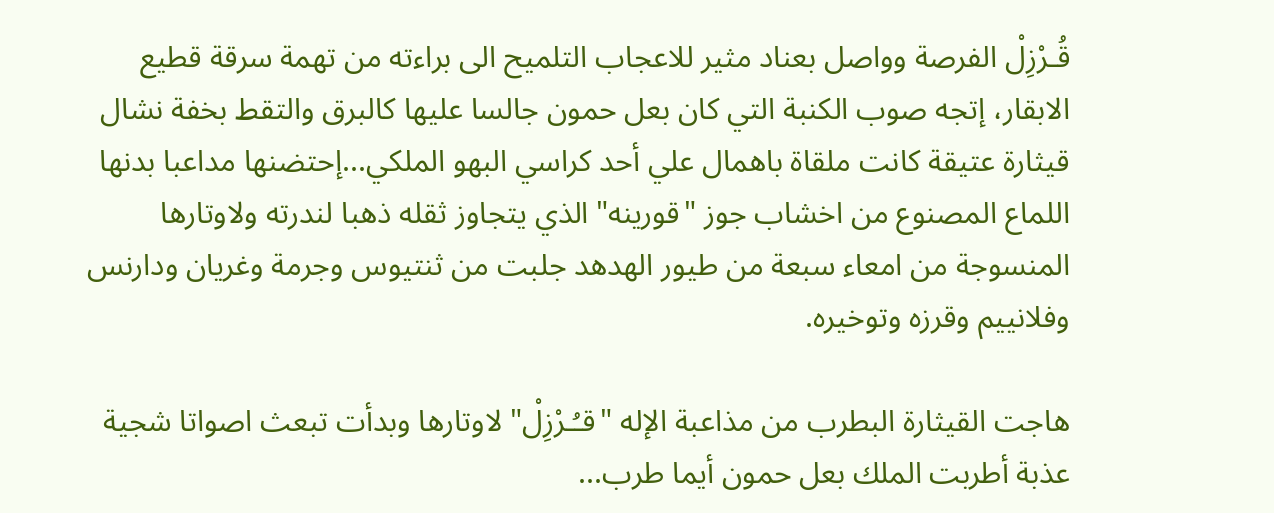قُـرْزِلْ الفرصة وواصل بعناد مثير للاعجاب التلميح الى براءته من تهمة سرقة قطيع الابقار، إتجه صوب الكنبة التي كان بعل حمون جالسا عليها كالبرق والتقط بخفة نشال قيثارة عتيقة كانت ملقاة باهمال علي أحد كراسي البهو الملكي...إحتضنها مداعبا بدنها اللماع المصنوع من اخشاب جوز "قورينه" الذي يتجاوز ثقله ذهبا لندرته ولاوتارها المنسوجة من امعاء سبعة من طيور الهدهد جلبت من ثنتيوس وجرمة وغريان ودارنس وفلانييم وقرزه وتوخيره.

هاجت القيثارة البطرب من مذاعبة الإله "قـُـرْزِلْ" لاوتارها وبدأت تبعث اصواتا شجية عذبة أطربت الملك بعل حمون أيما طرب...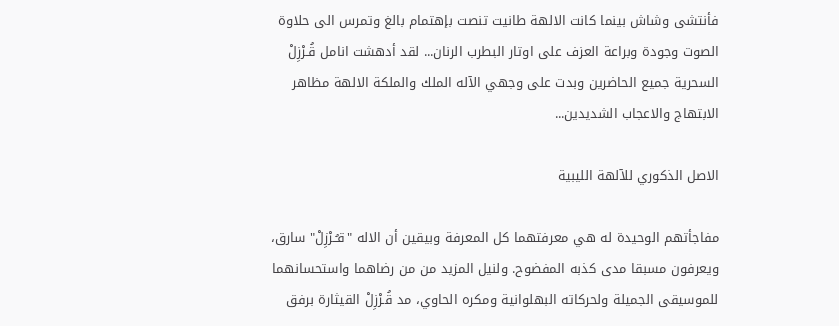فأنتشى وشاش بينما كانت الالهة طانيت تنصت بإهتمام بالغ وتمرس الى حلاوة الصوت وجودة وبراعة العزف على اوتار البطرب الرنان... لقد أدهشت انامل قُـرْزِلْ السحرية جميع الحاضرين وبدت على وجهي الآله الملك والملكة الالهة مظاهر الابتهاج والاعجاب الشديدين...

الاصل الذكوري للآلهة الليبية

مفاجأتهم الوحيدة له هي معرفتهما كل المعرفة وبيقين أن الاله "قـُـرْزِلْ" سارق، ويعرفون مسبقا مدى كذبه المفضوح. ولنيل المزيد من من رضاهما واستحسانهما للموسيقى الجميلة ولحركاته البهلوانية ومكره الحاوي، مد قُـرْزِلْ القيثارة برفق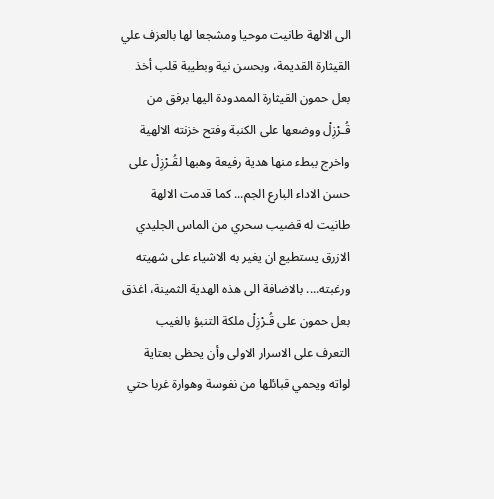الى الالهة طانيت موحيا ومشجعا لها بالعزف علي القيثارة القديمة، وبحسن نية وبطيبة قلب أخذ بعل حمون القيثارة الممدودة اليها برفق من قُـرْزِلْ ووضعها على الكنبة وفتح خزنته الالهية واخرج ببطء منها هدية رفيعة وهبها لقُـرْزِلْ على حسن الاداء البارع الجم... كما قدمت الالهة طانيت له قضيب سحري من الماس الجليدي الازرق يستطيع ان يغير به الاشياء على شهيته ورغبته.... بالاضافة الى هذه الهدية الثمينة، اغذق بعل حمون على قُـرْزِلْ ملكة التنبؤ بالغيب التعرف على الاسرار الاولى وأن يحظى بعتاية لواته ويحمي قبائلها من نفوسة وهوارة غربا حتي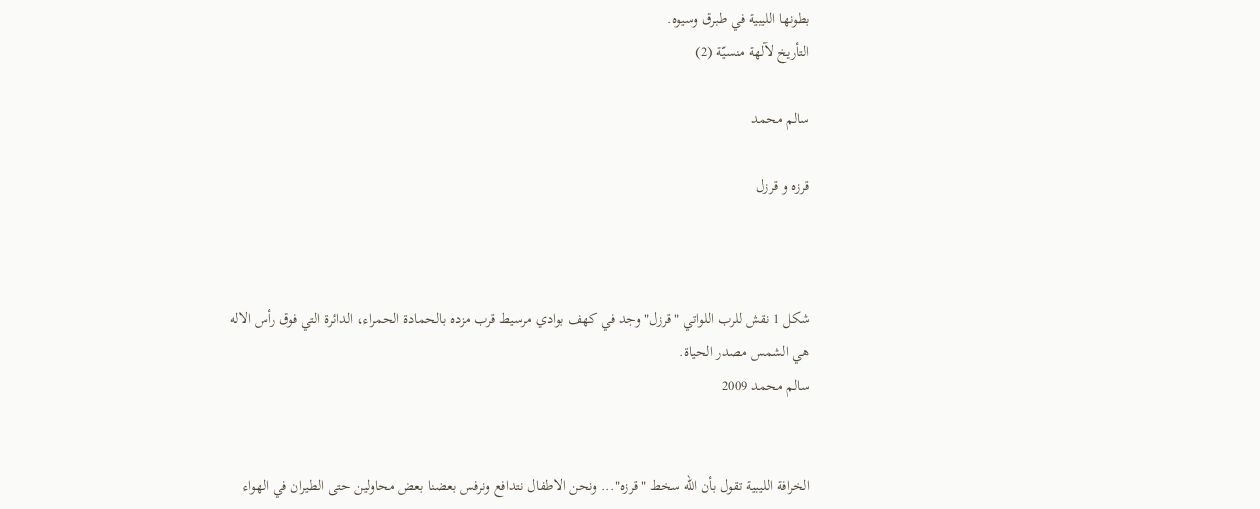بطونها الليبية في طبرق وسيوه.
التأريخ لآلهة منسيّة (2)

سالم محمد

قرزه و قرزل



شكل 1 نقش للرب اللواتي "قرزل" وجد في كهف بوادي مرسيط قرب مزده بالحمادة الحمراء، الدائرة التي فوق رأس الاله هي الشمس مصدر الحياة.
سالم محمد 2009


الخرافة الليبية تقول بأن الله سخط "قرزه"... ونحن الاطفال نتدافع ونرفس بعضنا بعض محاولين حتى الطيران في الهواء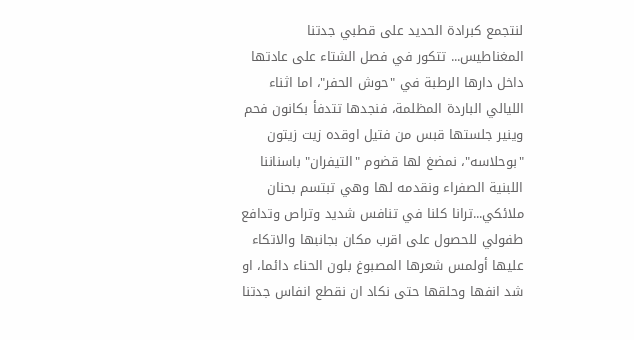لنتجمع كبرادة الحديد على قطبي جدتنا المغناطيس... تتكور في فصل الشتاء على عادتها داخل دارها الرطبة في "حوش الحفر"، اما اثناء الليالي الباردة المظلمة، فنجدها تتدفأ بكانون فحم وينير جلستها قبس من فتيل اوقده زيت زيتون "بوحلاسه"، نمضغ لها قضوم "التيفران" باسناننا اللبنية الصفراء ونقدمه لها وهي تبتسم بحنان ملائكي...ترانا كلنا في تنافس شديد وتراص وتدافع طفولي للحصول على اقرب مكان بجانبها والاتكاء عليها أولمس شعرها المصبوغ بلون الحناء دائما، او شد انفها وحلقها حتى نكاد ان نقطع انفاس جدتنا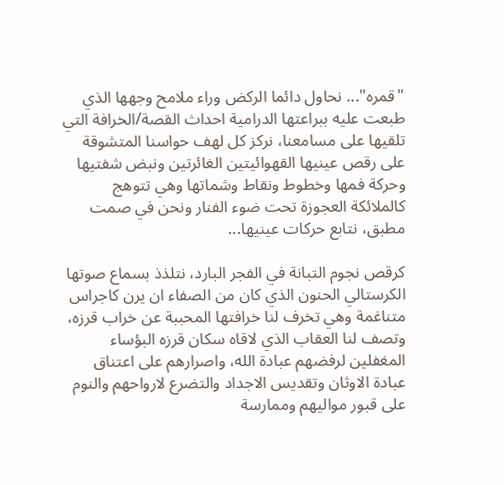"قمره"... نحاول دائما الركض وراء ملامح وجهها الذي طبعت عليه ببراعتها الدرامية احداث القصة/الخرافة التي تلقيها على مسامعنا، نركز كل لهف حواسنا المتشوقة على رقص عينيها القهوائيتين الغائرتين ونبض شفتيها وحركة فمها وخطوط ونقاط وشماتها وهي تتوهج كالملائكة العجوزة تحت ضوء الفنار ونحن في صمت مطبق، نتابع حركات عينيها...

كرقص نجوم التبانة في الفجر البارد، نتلذذ بسماع صوتها الكرستالي الحنون الذي كان من الصفاء ان يرن كاجراس متناغمة وهي تخرف لنا خرافتها المحببة عن خراب قرزه، وتصف لنا العقاب الذي لاقاه سكان قرزه البؤساء المغفلين لرفضهم عبادة الله، واصرارهم على اعتناق عبادة الاوثان وتقديس الاجداد والتضرع لارواحهم والنوم على قبور مواليهم وممارسة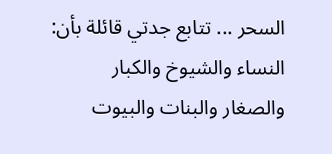السحر ... تتابع جدتي قائلة بأن: النساء والشيوخ والكبار والصغار والبنات والبيوت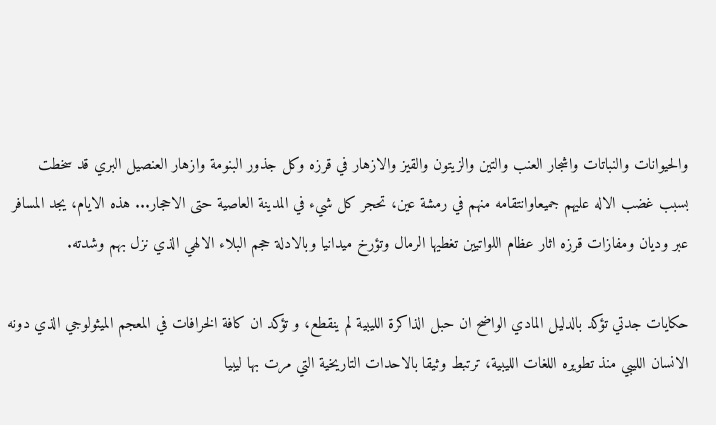والحيوانات والنباتات واشجار العنب والتين والزيتون والقيز والازهار في قرزه وكل جذور البنومة وازهار العنصيل البري قد سخطت بسبب غضب الاله عليهم جميعاوانتقامه منهم في رمشة عين، تحجر كل شيء في المدينة العاصية حتى الاحجار... هذه الايام، يجد المسافر عبر وديان ومفازات قرزه اثار عظام اللواتيين تغطيها الرمال وتؤرخ ميدانيا وبالادلة حجم البلاء الالهي الذي نزل بهم وشدته.

حكايات جدتي تؤكد بالدليل المادي الواضح ان حبل الذاكرة الليبية لم ينقطع، و تؤكد ان كافة الخرافات في المعجم الميثولوجي الذي دونه الانسان الليبي منذ تطويره اللغات الليبية، ترتبط وثيقا بالاحدات التاريخية التي مرت بها ليبيا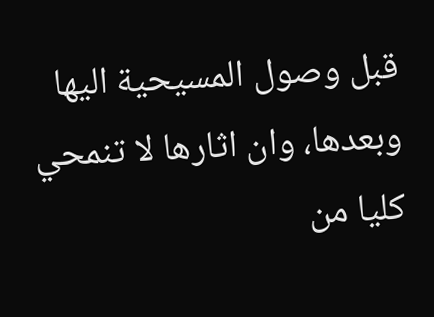قبل وصول المسيحية اليها وبعدها، وان اثارها لا تنمحي كليا من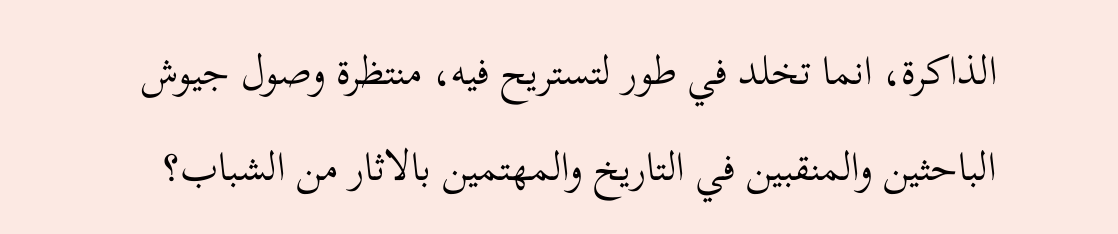الذاكرة، انما تخلد في طور لتستريح فيه، منتظرة وصول جيوش الباحثين والمنقبين في التاريخ والمهتمين بالاثار من الشباب؟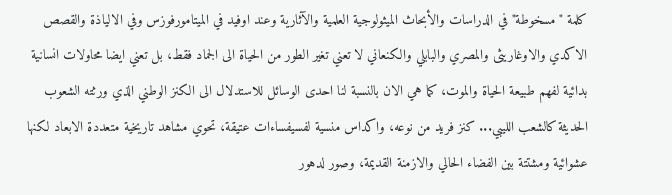كلمة "مسخوطة" في الدراسات والأبحاث الميثولوجية العلمية والآثارية وعند اوفيد في الميتامورفوزس وفي الالياذة والقصص الاكدي والاوغاريثى والمصري والبابلي والكنعاني لا تعني تغير الطور من الحياة الى الجماد فقط، بل تعني ايضا محاولات انسانية بدائية لفهم طبيعة الحياة والموت، كما هي الان بالنسبة لنا احدى الوسائل للاستدلال الى الكنز الوطني الذي ورثته الشعوب الحديثة كالشعب الليبي... كنز فريد من نوعه، واكداس منسية لفسيفساءات عتيقة، تحوي مشاهد تاريخية متعددة الابعاد لكنها عشوائية ومشتتة بين الفضاء الحالي والازمنة القديمة، وصور لدهور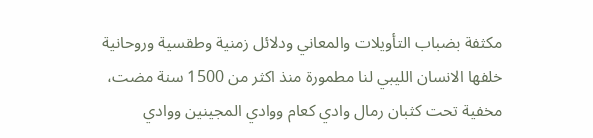مكثفة بضباب التأويلات والمعاني ودلائل زمنية وطقسية وروحانية خلفها الانسان الليبي لنا مطمورة منذ اكثر من 1500 سنة مضت، مخفية تحت كثبان رمال وادي كعام ووادي المجينين ووادي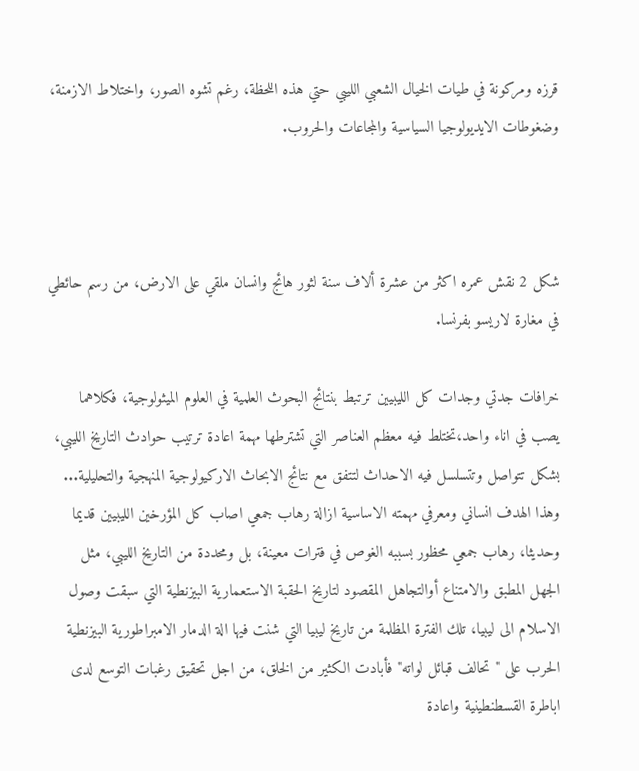قرزه ومركونة في طيات الخيال الشعبي الليبي حتي هذه اللحظة، رغم تشوه الصور، واختلاط الازمنة، وضغوطات الايديولوجيا السياسية والمجاعات والحروب.



شكل 2 نقش عمره اكثر من عشرة ألاف سنة لثور هائج وانسان ملقي على الارض، من رسم حائطي في مغارة لاريسو بفرنسا.

خرافات جدتي وجدات كل الليبيين ترتبط بنتائج البحوث العلمية في العلوم الميثولوجية، فكلاهما يصب في اناء واحد،تختلط فيه معظم العناصر التي تشترطها مهمة اعادة ترتيب حوادث التاريخ الليبي، بشكل تتواصل وتتسلسل فيه الاحداث لتتفق مع نتائج الابحاث الاركيولوجية المنهجية والتحليلية... وهذا الهدف انساني ومعرفي مهمته الاساسية ازالة رهاب جمعي اصاب كل المؤرخين الليبيين قديما وحديثا، رهاب جمعي محظور بسببه الغوص في فترات معينة، بل ومحددة من التاريخ الليبي، مثل الجهل المطبق والامتناع أوالتجاهل المقصود لتاريخ الحقبة الاستعمارية البيزنطية التي سبقت وصول الاسلام الى ليبيا، تلك الفترة المظلمة من تاريخ ليبيا التي شنت فيها الة الدمار الامبراطورية البيزنطية الحرب على "تحالف قبائل لواته" فأبادت الكثير من الخلق، من اجل تحقيق رغبات التوسع لدى اباطرة القسطنطينية واعادة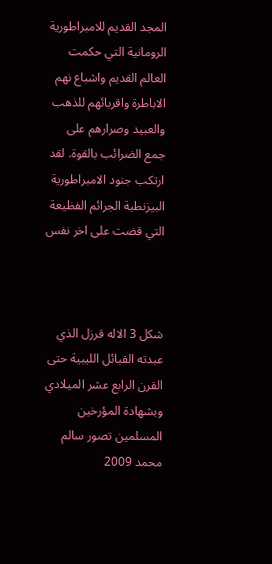المجد القديم للامبراطورية الرومانية التي حكمت العالم القديم واشباع نهم الاباطرة واقربائهم للذهب والعبيد وصرارهم على جمع الضرائب بالقوة. لقد ارتكب جنود الامبراطورية البيزنطية الجرائم الفظيعة التي قضت على اخر نفس



شكل 3 الاله قرزل الذي عبدته القبائل الليبية حتى القرن الرابع عشر الميلادي وبشهادة المؤرخين المسلمين تصور سالم محمد 2009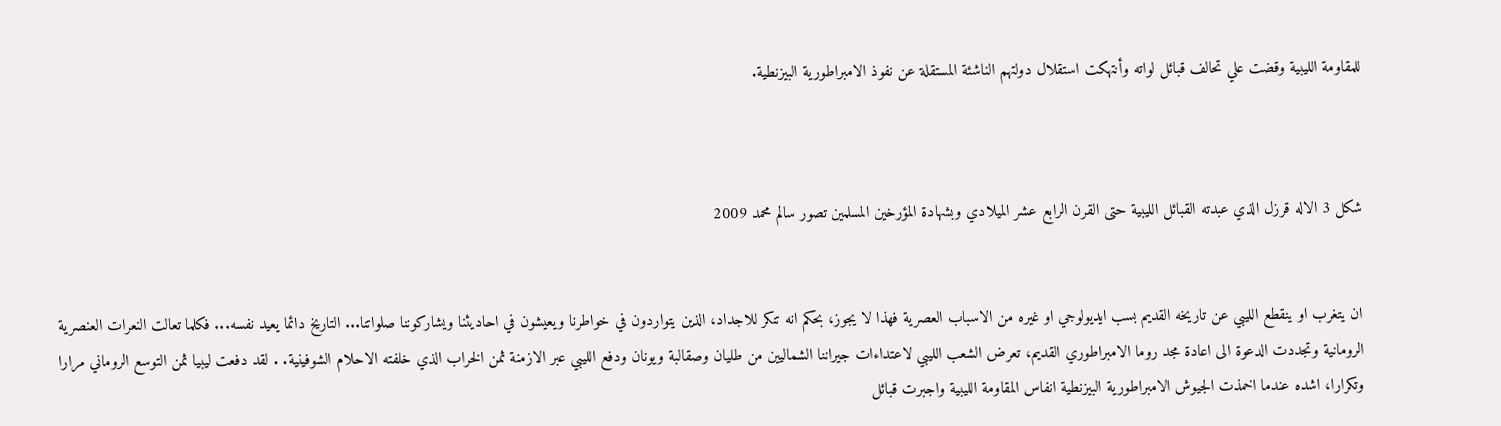للمقاومة الليبية وقضت علي تحالف قبائل لواته وأنتهكت استقلال دولتهم الناشئة المستقلة عن نفوذ الامبراطورية البيزنطية.



شكل 3 الاله قرزل الذي عبدته القبائل الليبية حتى القرن الرابع عشر الميلادي وبشهادة المؤرخين المسلمين تصور سالم محمد 2009


ان يتغرب او ينقطع الليبي عن تاريخه القديم بسب ايديولوجي او غيره من الاسباب العصرية فهذا لا يجوز، بحكم انه تنكر للاجداد، الذين يتواردون في خواطرنا ويعيشون في احاديثنا ويشاركوننا صلواتنا... التاريخ دائما يعيد نفسه... فكلما تعالت النعرات العنصرية الرومانية وتجددت الدعوة الى اعادة مجد روما الامبراطوري القديم، تعرض الشعب الليبي لاعتداءات جيراننا الشماليين من طليان وصقالبة ويونان ودفع الليبي عبر الازمنة ثمن الخراب الذي خلفته الاحلام الشوفينية. . لقد دفعت ليبيا ثمن التوسع الروماني مرارا وتكرارا، اشده عندما اخمذت الجيوش الامبراطورية البيزنطية انفاس المقاومة الليبية واجبرت قبائل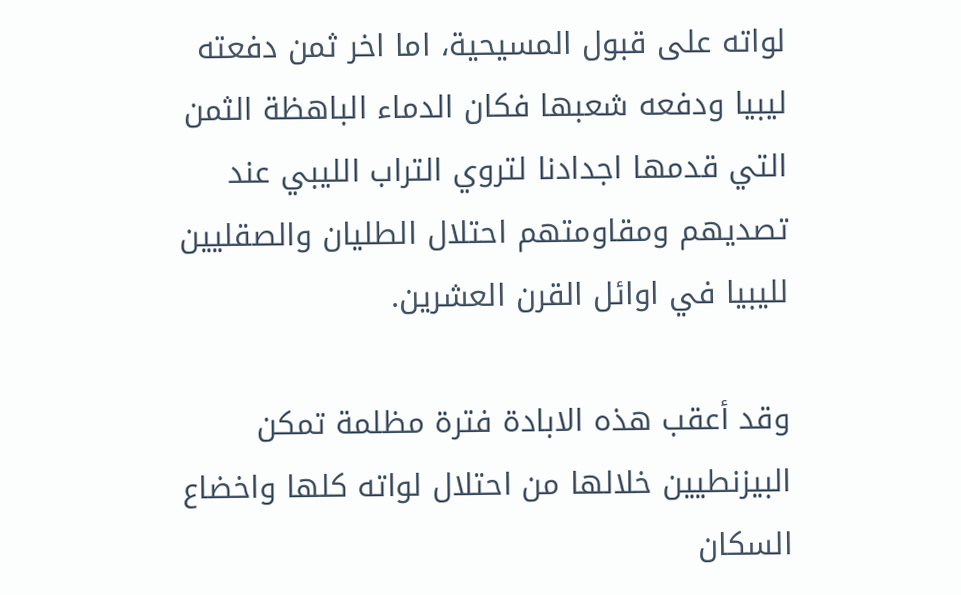لواته على قبول المسيحية، اما اخر ثمن دفعته ليبيا ودفعه شعبها فكان الدماء الباهظة الثمن التي قدمها اجدادنا لتروي التراب الليبي عند تصديهم ومقاومتهم احتلال الطليان والصقليين لليبيا في اوائل القرن العشرين.

وقد أعقب هذه الابادة فترة مظلمة تمكن البيزنطيين خلالها من احتلال لواته كلها واخضاع السكان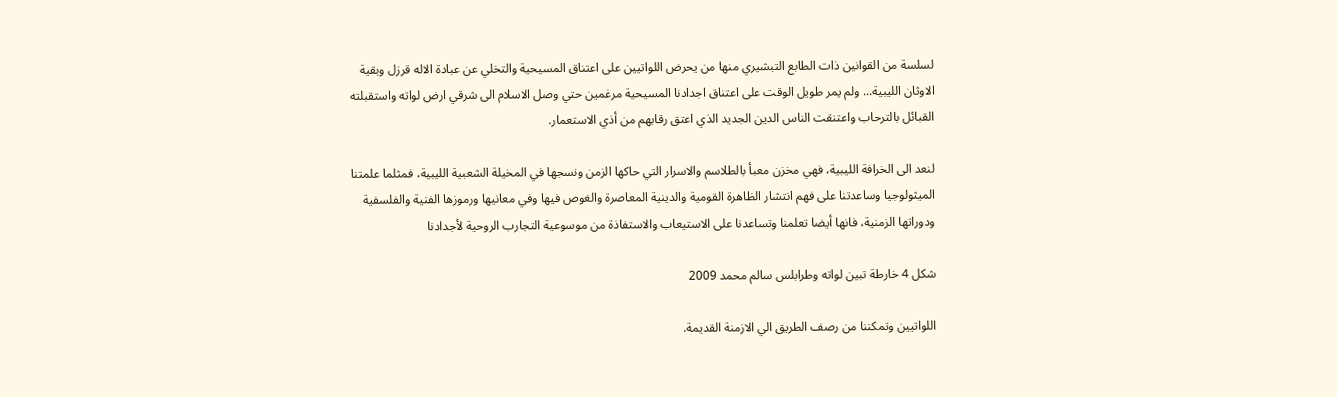لسلسة من القوانين ذات الطابع التبشيري منها من يحرض اللواتيين على اعتناق المسيحية والتخلي عن عبادة الاله قرزل وبقية الاوثان الليبية... ولم يمر طويل الوقت على اعتناق اجدادنا المسيحية مرغمين حتي وصل الاسلام الى شرقي ارض لواته واستقبلته القبائل بالترحاب واعتنقت الناس الدين الجديد الذي اعتق رقابهم من أذي الاستعمار.

لنعد الى الخرافة الليبية، فهي مخزن معبأ بالطلاسم والاسرار التي حاكها الزمن ونسجها في المخيلة الشعبية الليبية، فمثلما علمتنا الميثولوجيا وساعدتنا على فهم انتشار الظاهرة القومية والدينية المعاصرة والغوص فيها وفي معانيها ورموزها الفنية والفلسفية ودوراتها الزمنية، فانها أيضا تعلمنا وتساعدنا على الاستيعاب والاستفاذة من موسوعية التجارب الروحية لأجدادنا

شكل 4 خارطة تبين لواته وطرابلس سالم محمد 2009

اللواتيين وتمكننا من رصف الطريق الي الازمنة القديمة.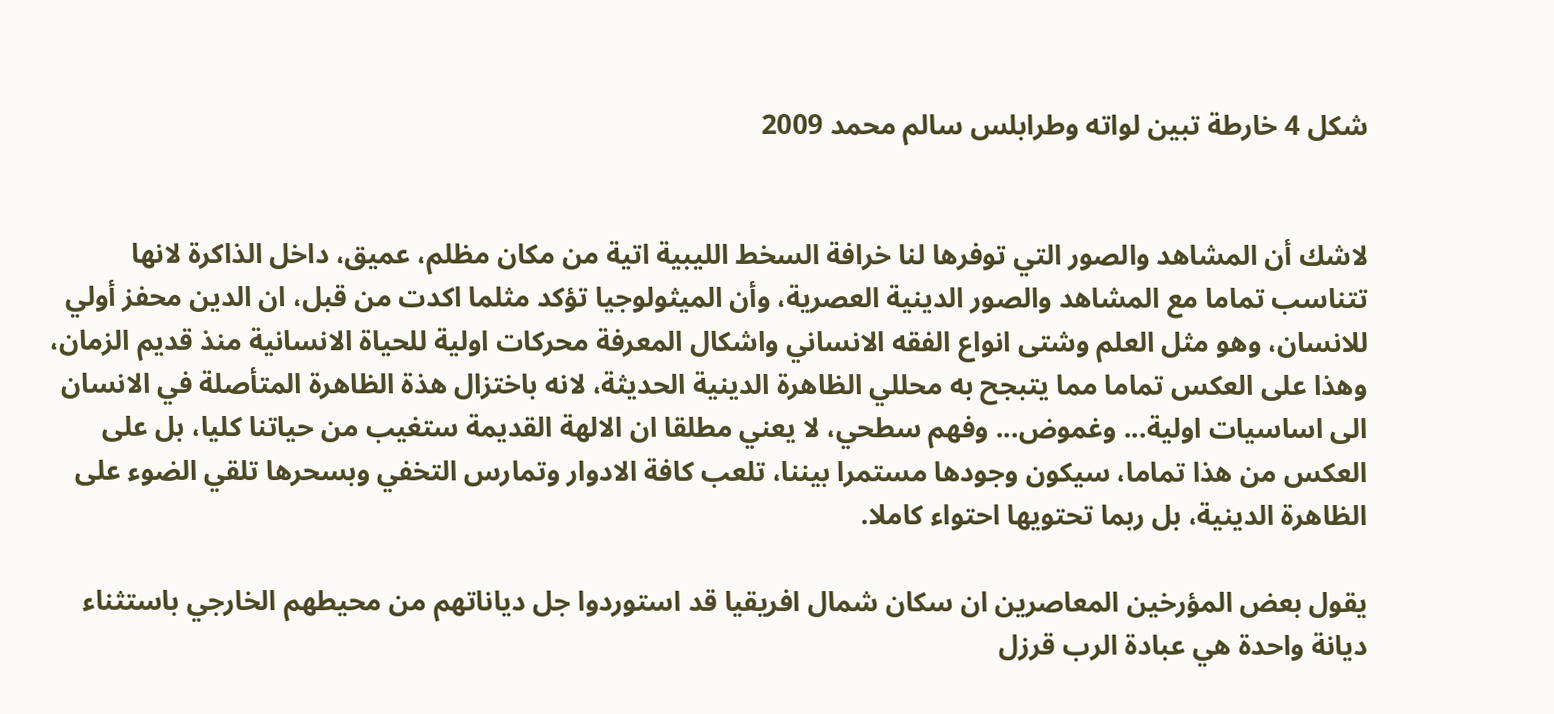شكل 4 خارطة تبين لواته وطرابلس سالم محمد 2009


لاشك أن المشاهد والصور التي توفرها لنا خرافة السخط الليبية اتية من مكان مظلم، عميق، داخل الذاكرة لانها تتناسب تماما مع المشاهد والصور الدينية العصرية، وأن الميثولوجيا تؤكد مثلما اكدت من قبل، ان الدين محفز أولي للانسان، وهو مثل العلم وشتى انواع الفقه الانساني واشكال المعرفة محركات اولية للحياة الانسانية منذ قديم الزمان، وهذا على العكس تماما مما يتبجح به محللي الظاهرة الدينية الحديثة، لانه باختزال هذة الظاهرة المتأصلة في الانسان الى اساسيات اولية... وغموض... وفهم سطحي، لا يعني مطلقا ان الالهة القديمة ستغيب من حياتنا كليا، بل على العكس من هذا تماما، سيكون وجودها مستمرا بيننا، تلعب كافة الادوار وتمارس التخفي وبسحرها تلقي الضوء على الظاهرة الدينية، بل ربما تحتويها احتواء كاملا.

يقول بعض المؤرخين المعاصرين ان سكان شمال افريقيا قد استوردوا جل دياناتهم من محيطهم الخارجي باستثناء ديانة واحدة هي عبادة الرب قرزل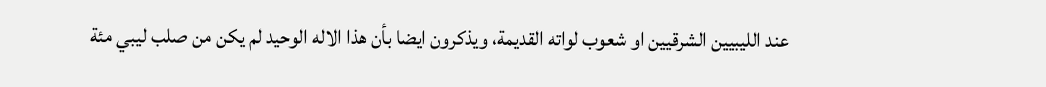عند الليبيين الشرقيين او شعوب لواته القديمة، ويذكرون ايضا بأن هذا الاله الوحيد لم يكن من صلب ليبي مئة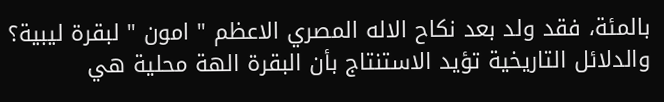بالمئة، فقد ولد بعد نكاح الاله المصري الاعظم " امون " لبقرة ليبية؟ والدلائل التاريخية تؤيد الاستنتاج بأن البقرة الهة محلية هي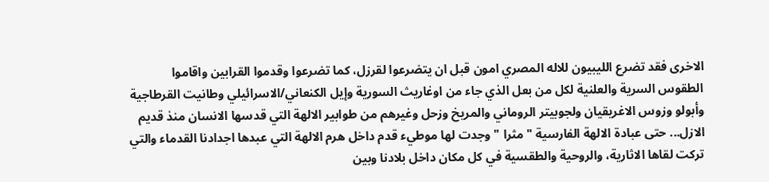الاخرى فقد تضرع الليبيون للاله المصري امون قبل ان يتضرعوا لقرزل، كما تضرعوا وقدموا القرابين واقاموا الطقوس السرية والعلنية لكل من بعل الذي جاء من اوغاريث السورية وإيل الكنعاني/الاسرائيلي وطانيت القرطاجية وأبولو وزوس الاغريقيان ولجوبيتر الروماني والمريخ وزحل وغيرهم من طوابير الالهة التي قدسها الانسان منذ قديم الازل... حتى عبادة الالهة الفارسية " مثرا " وجدت لها موطيء قدم داخل هرم الالهة التي عبدها اجدادنا القدماء والتي تركت لقاها الاثارية، والروحية والطقسية في كل مكان داخل بلادنا وبين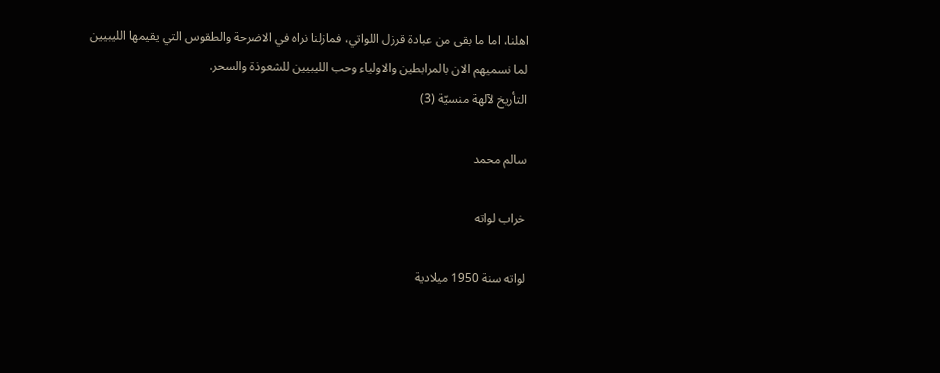اهلنا، اما ما بقى من عبادة قرزل اللواتي، فمازلنا نراه في الاضرحة والطقوس التي يقيمها الليبيين لما نسميهم الان بالمرابطين والاولياء وحب الليبيين للشعوذة والسحر.
التأريخ لآلهة منسيّة (3)

سالم محمد

خراب لواته

لواته سنة 1950 ميلادية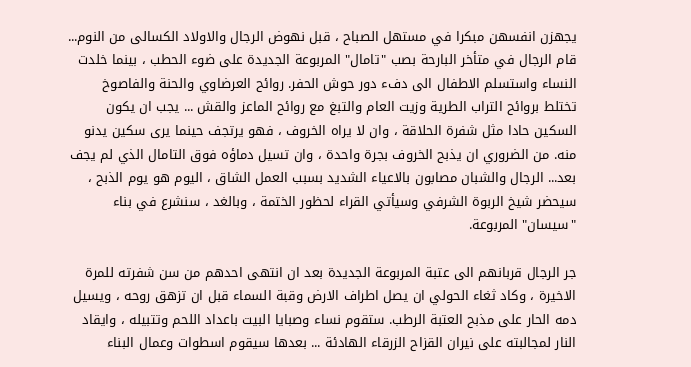يجهزن انفسهن مبكرا في مستهل الصباح ، قبل نهوض الرجال والاولاد الكسالى من النوم... قام الرجال في متأخر البارحة بصب "تامال" المربوعة الجديدة على ضوء الحطب ، بينما خلدت النساء واستسلم الاطفال الى دفء دور حوش الحفر. روائح العرضاوي والحنة والفاصوخ تختلط بروائح التراب الطرية وزيت العام والتبغ مع روائح الماعز والقش ... يجب ان يكون السكين حادا مثل شفرة الحلاقة ، وان لا يراه الخروف ، فهو يرتجف حينما يرى سكين يدنو منه. من الضروري ان يذبح الخروف بجرة واحدة ، وان تسيل دماؤه فوق التامال الذي لم يجف بعد... الرجال والشبان مصابون بالاعياء الشديد بسبب العمل الشاق ، اليوم هو يوم الذبح ، سيحضر شيخ الربوة الشرفي وسيأتي القراء لحظور الختمة ، وبالغد ، سنشرع في بناء "سيسان" المربوعة.

جر الرجال قربانهم الى عتبة المربوعة الجديدة بعد ان انتهى احدهم من سن شفرته للمرة الاخيرة ، وكاد ثغاء الحولي ان يصل اطراف الارض وقبة السماء قبل ان تزهق روحه ، ويسيل دمه الحار على مذبح العتبة الرطب. ستقوم نساء وصبايا البيت باعداد اللحم وتتبيله ، وايقاد النار لمجالبته على نيران القزاح الزرقاء الهادئة ... بعدها سيقوم اسطوات وعمال البناء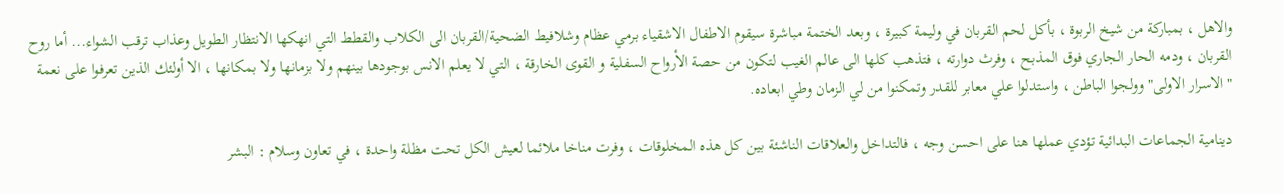والاهل ، بمباركة من شيخ الربوة ، بأكل لحم القربان في وليمة كبيرة ، وبعد الختمة مباشرة سيقوم الاطفال الاشقياء برمي عظام وشلافيط الضحية/القربان الى الكلاب والقطط التي انهكها الانتظار الطويل وعذاب ترقب الشواء... أما روح القربان ، ودمه الحار الجاري فوق المذبح ، وفرث دوارته ، فتذهب كلها الى عالم الغيب لتكون من حصة الأرواح السفلية و القوى الخارقة ، التي لا يعلم الانس بوجودها بينهم ولا بزمانها ولا بمكانها ، الا أولئك الذين تعرفوا على نعمة "الاسرار الاولى" وولجوا الباطن ، واستدلوا علي معابر للقدر وتمكنوا من لي الزمان وطي ابعاده.

دينامية الجماعات البدائية تؤدي عملها هنا على احسن وجه ، فالتداخل والعلاقات الناشئة بين كل هذه المخلوقات ، وفرت مناخا ملائما لعيش الكل تحت مظلة واحدة ، في تعاون وسلام : البشر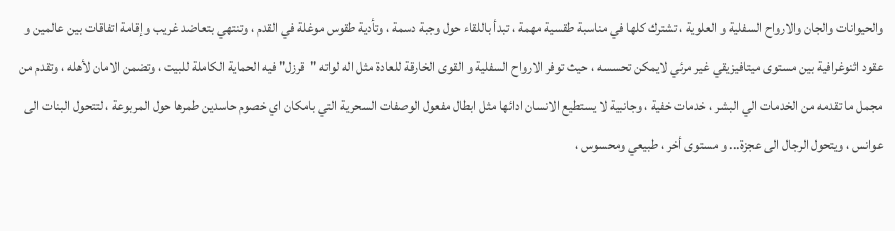والحيوانات والجان والارواح السفلية و العلوية ، تشترك كلها في مناسبة طقسية مهمة ، تبدأ باللقاء حول وجبة دسمة ، وتأدية طقوس موغلة في القدم ، وتنتهي بتعاضد غريب وإقامة اتفاقات بين عالمين و عقود اثنوغرافية بين مستوى ميتافيزيقي غير مرئي لايمكن تحسسه ، حيث توفر الارواح السفلية و القوى الخارقة للعادة مثل اله لواته "قرزل" فيه الحماية الكاملة للبيت ، وتضمن الامان لأهله ، وتقدم من مجمل ما تقدمه من الخدمات الي البشر ، خدمات خفية ، وجانبية لا يستطيع الانسان ادائها مثل ابطال مفعول الوصفات السحرية التي بامكان اي خصوم حاسدين طمرها حول المربوعة ، لتتحول البنات الى عوانس ، ويتحول الرجال الى عجزة... و مستوى أخر ، طبيعي ومحسوس ،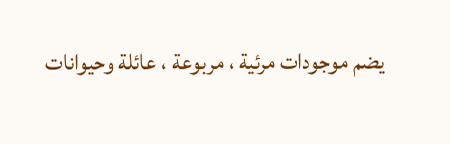يضم موجودات مرئية ، مربوعة ، عائلة وحيوانات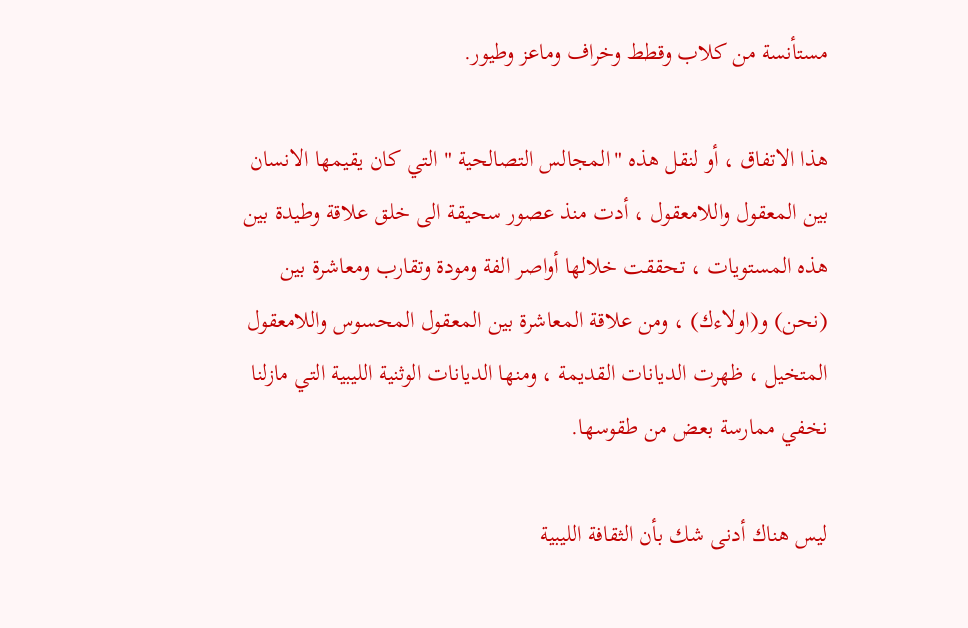مستأنسة من كلاب وقطط وخراف وماعز وطيور.

هذا الاتفاق ، أو لنقل هذه "المجالس التصالحية " التي كان يقيمها الانسان بين المعقول واللامعقول ، أدت منذ عصور سحيقة الى خلق علاقة وطيدة بين هذه المستويات ، تحققت خلالها أواصر الفة ومودة وتقارب ومعاشرة بين (نحن) و(اولاءك) ، ومن علاقة المعاشرة بين المعقول المحسوس واللامعقول المتخيل ، ظهرت الديانات القديمة ، ومنها الديانات الوثنية الليبية التي مازلنا نخفي ممارسة بعض من طقوسها.

ليس هناك أدنى شك بأن الثقافة الليبية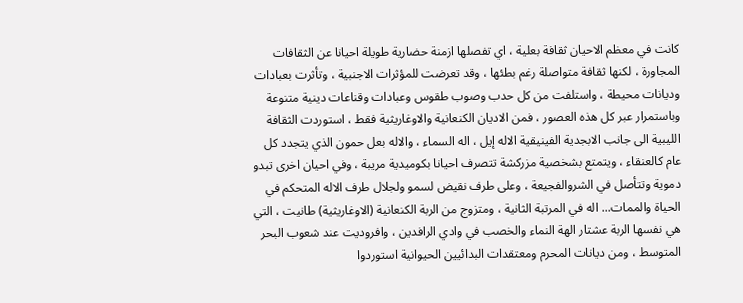كانت في معظم الاحيان ثقافة بعلية ، اي تفصلها ازمنة حضارية طويلة احيانا عن الثقافات المجاورة ، لكنها ثقافة متواصلة رغم بطئها ، وقد تعرضت للمؤثرات الاجنبية ، وتأثرت بعبادات وديانات محيطة ، واستلفت من كل حدب وصوب طقوس وعبادات وقناعات دينية متنوعة وباستمرار عبر كل هذه العصور ، فمن الاديان الكنعانية والاوغاريثية فقط ، استوردت الثقافة الليبية الى جانب الابجدية الفينيقية الاله إيل ، اله السماء ، والاله بعل حمون الذي يتجدد كل عام كالعنقاء ، ويتمتع بشخصية مزركشة تتصرف احيانا بكوميدية مريبة ، وفي احيان اخرى تبدو دموية وتتأصل في الشروالفجيعة ، وعلى طرف نقيض لسمو ولجلال طرف الاله المتحكم في الحياة والممات... اله في المرتبة الثانية ، ومتزوج من الربة الكنعانية (الاوغاريثية) طانيت ، التي هي نفسها الربة عشتار الهة النماء والخصب في وادي الرافدين ، وافروديت عند شعوب البحر المتوسط ، ومن ديانات المحرم ومعتقدات البدائيين الحيوانية استوردوا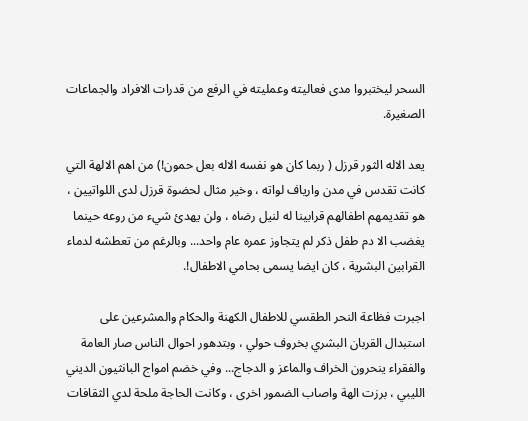السحر ليختبروا مدى فعاليته وعمليته في الرفع من قدرات الافراد والجماعات الصغيرة.

يعد الاله الثور قرزل ( ربما كان هو نفسه الاله بعل حمون!) من اهم الالهة التي كانت تقدس في مدن وارياف لواته ، وخير مثال لحضوة قرزل لدى اللواتيين ، هو تقديمهم اطفالهم قرابينا له لنيل رضاه ، ولن يهدئ شيء من روعه حينما يغضب الا دم طفل ذكر لم يتجاوز عمره عام واحد... وبالرغم من تعطشه لدماء القرابين البشرية ، كان ايضا يسمى بحامي الاطفال!.

اجبرت فظاعة النحر الطقسي للاطفال الكهنة والحكام والمشرعين على استبدال القربان البشري بخروف حولي ، وبتدهور احوال الناس صار العامة والفقراء ينحرون الخراف والماعز و الدجاج... وفي خضم امواج البانثيون الديني الليبي ، برزت الهة واصاب الضمور اخرى ، وكانت الحاجة ملحة لدي الثقافات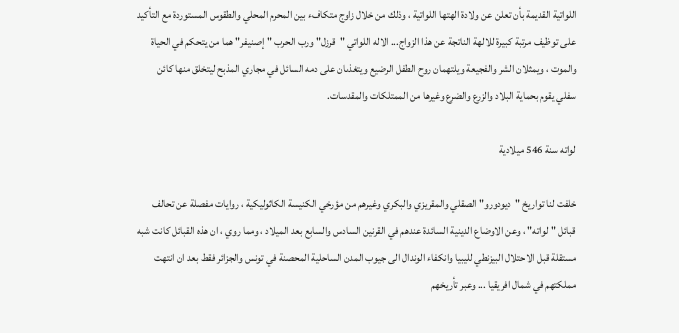اللواتية القديمة بأن تعلن عن ولادة الهتها اللواتية ، وذلك من خلال زاوج متكافء بين المحرم المحلي والطقوس المستوردة مع التأكيد على توظيف مرتبة كبيرة للالهة الناتجة عن هذا الزواج... الاله اللواتي "قرزل" ورب الحرب "إصنيفر" هما من يتحكم في الحياة والموت ، ويمثلان الشر والفجيعة ويلتهمان روح الطفل الرضيع ويتغذىان على دمه السائل في مجاري المذبح ليتخلق منها كائن سفلي يقوم بحماية البلاد والزرع والضرع وغيرها من الممتلكات والمقدسات.

لواته سنة 546 ميلادية

خلفت لنا تواريخ "ديودورو" الصقلي والمقريزي والبكري وغيرهم من مؤرخي الكنيسة الكاثوليكية ، روايات مفصلة عن تحالف قبائل "لواته" ، وعن الاوضاع الدينية السائدة عندهم في القرنين السادس والسابع بعد الميلاد ، ومما روي ، ان هذه القبائل كانت شبه مستقلة قبل الاحتلال البيزنطي لليبيا وانكفاء الوندال الى جيوب المدن الساحلية المحصنة في تونس والجزائر فقط بعد ان انتهت مملكتهم في شمال افريقيا ... وعبر تأريخهم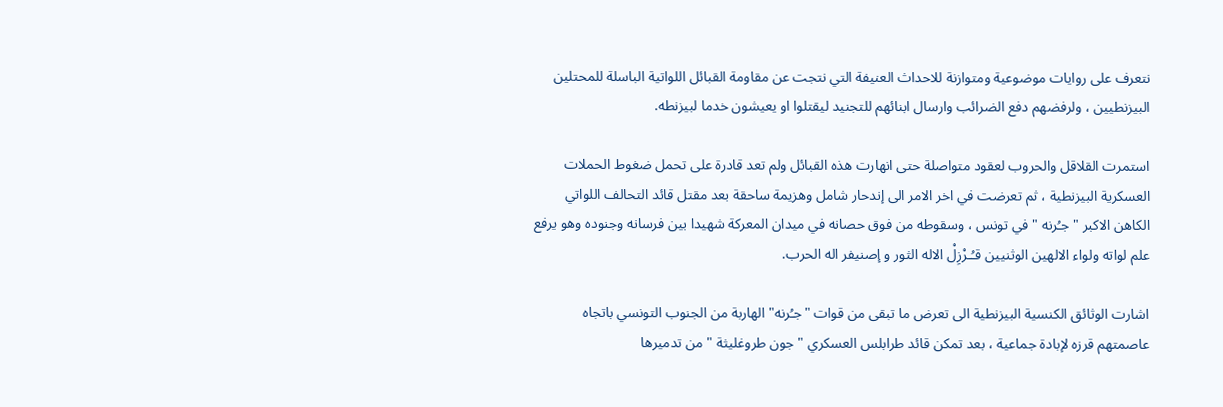نتعرف على روايات موضوعية ومتوازنة للاحداث العنيفة التي نتجت عن مقاومة القبائل اللواتية الباسلة للمحتلين البيزنطيين ، ولرفضهم دفع الضرائب وارسال ابنائهم للتجنيد ليقتلوا او يعيشون خدما لبيزنطه.

استمرت القلاقل والحروب لعقود متواصلة حتى انهارت هذه القبائل ولم تعد قادرة على تحمل ضغوط الحملات العسكرية البيزنطية ، ثم تعرضت في اخر الامر الى إندحار شامل وهزيمة ساحقة بعد مقتل قائد التحالف اللواتي الكاهن الاكبر " جـُرنه " في تونس ، وسقوطه من فوق حصانه في ميدان المعركة شهيدا بين فرسانه وجنوده وهو يرفع علم لواته ولواء الالهين الوثنيين قـُـرْزِلْ الاله الثور و إصنيفر اله الحرب.

اشارت الوثائق الكنسية البيزنطية الى تعرض ما تبقى من قوات "جـُرنه" الهاربة من الجنوب التونسي باتجاه عاصمتهم قرزه لإبادة جماعية ، بعد تمكن قائد طرابلس العسكري " جون طروغليثة " من تدميرها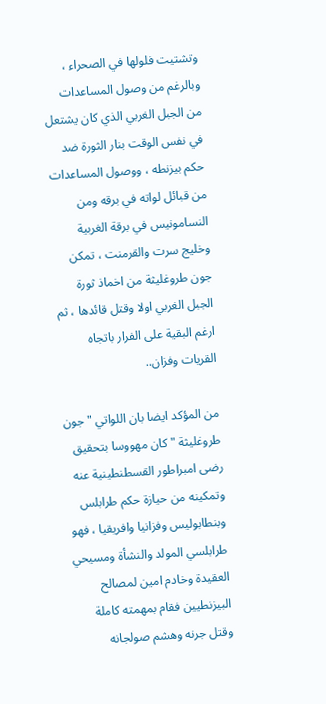وتشتيت فلولها في الصحراء ، وبالرغم من وصول المساعدات من الجبل الغربي الذي كان يشتعل في نفس الوقت بنار الثورة ضد حكم بيزنطه ، ووصول المساعدات من قبائل لواته في برقه ومن النسامونيس في برقة الغربية وخليج سرت والقرمنت ، تمكن جون طروغليثة من اخماذ ثورة الجبل الغربي اولا وقتل قائدها ، ثم ارغم البقية على الفرار باتجاه القريات وفزان..

من المؤكد ايضا بان اللواتي " جون طروغليثة " كان مهووسا بتحقيق رضى امبراطور القسطنطينية عنه وتمكينه من حيازة حكم طرابلس وبنطابوليس وفزانيا وافريقيا ، فهو طرابلسي المولد والنشأة ومسيحي العقيدة وخادم امين لمصالح البيزنطيين فقام بمهمته كاملة وقتل جرنه وهشم صولجانه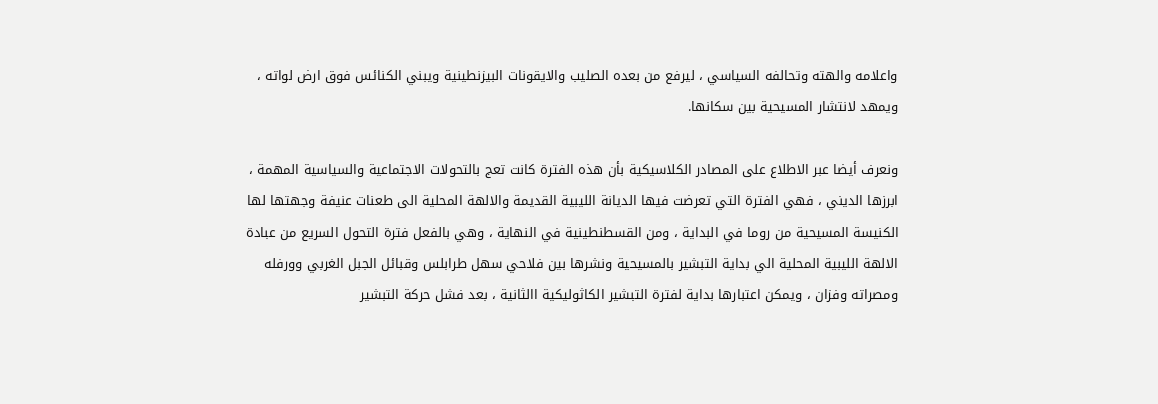واعلامه والهته وتحالفه السياسي ، ليرفع من بعده الصليب والايقونات البيزنطينية ويبني الكنائس فوق ارض لواته ، ويمهد لانتشار المسيحية بين سكانها.

ونعرف أيضا عبر الاطلاع على المصادر الكلاسيكية بأن هذه الفترة كانت تعج بالتحولات الاجتماعية والسياسية المهمة ، ابرزها الديني ، فهي الفترة التي تعرضت فيها الديانة الليبية القديمة والالهة المحلية الى طعنات عنيفة وجهتها لها الكنيسة المسيحية من روما في البداية ، ومن القسطنطينية في النهاية ، وهي بالفعل فترة التحول السريع من عبادة الالهة الليبية المحلية الي بداية التبشير بالمسيحية ونشرها بين فلاحي سهل طرابلس وقبائل الجبل الغربي وورفله ومصراته وفزان ، ويمكن اعتبارها بداية لفترة التبشير الكاثوليكية االثانية ، بعد فشل حركة التبشير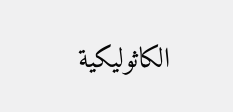الكاثوليكية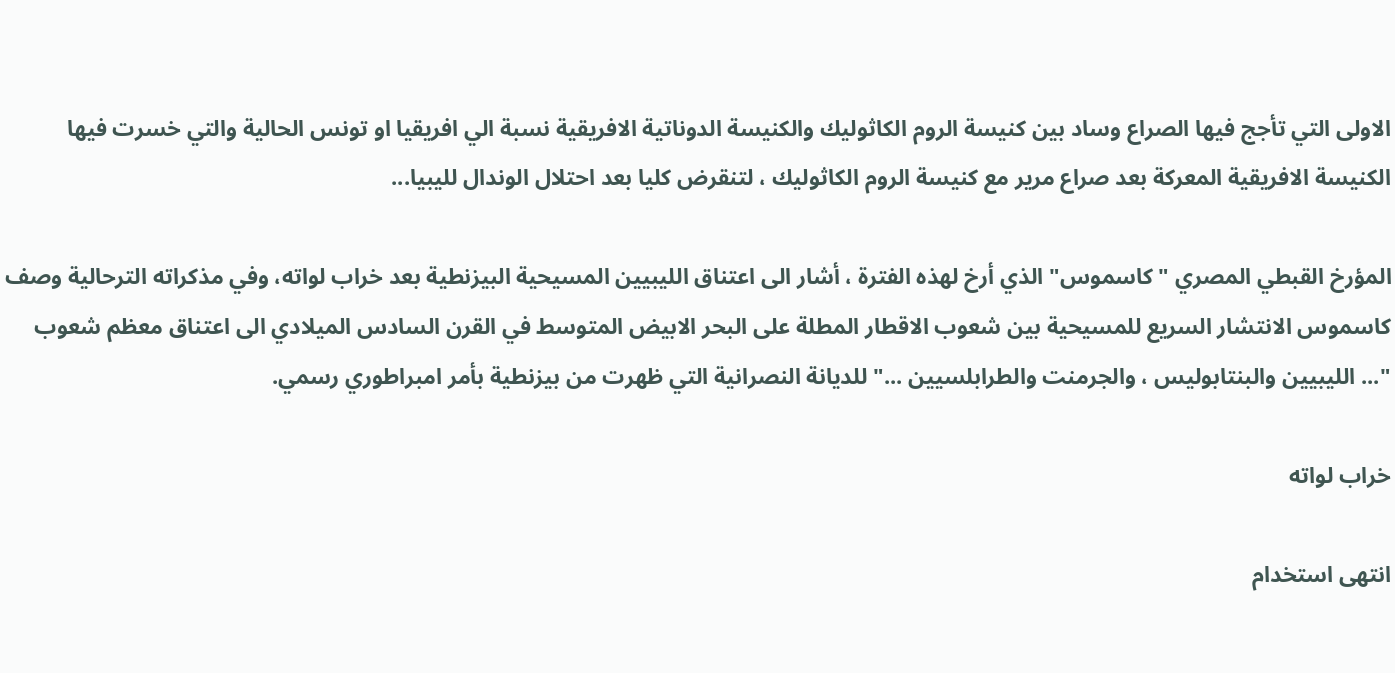الاولى التي تأجج فيها الصراع وساد بين كنيسة الروم الكاثوليك والكنيسة الدوناتية الافريقية نسبة الي افريقيا او تونس الحالية والتي خسرت فيها الكنيسة الافريقية المعركة بعد صراع مرير مع كنيسة الروم الكاثوليك ، لتنقرض كليا بعد احتلال الوندال لليبيا...

المؤرخ القبطي المصري "كاسموس" الذي أرخ لهذه الفترة ، أشار الى اعتناق الليبيين المسيحية البيزنطية بعد خراب لواته، وفي مذكراته الترحالية وصف كاسموس الانتشار السريع للمسيحية بين شعوب الاقطار المطلة على البحر الابيض المتوسط في القرن السادس الميلادي الى اعتناق معظم شعوب "... الليبيين والبنتابوليس ، والجرمنت والطرابلسيين ..." للديانة النصرانية التي ظهرت من بيزنطية بأمر امبراطوري رسمي.

خراب لواته

انتهى استخدام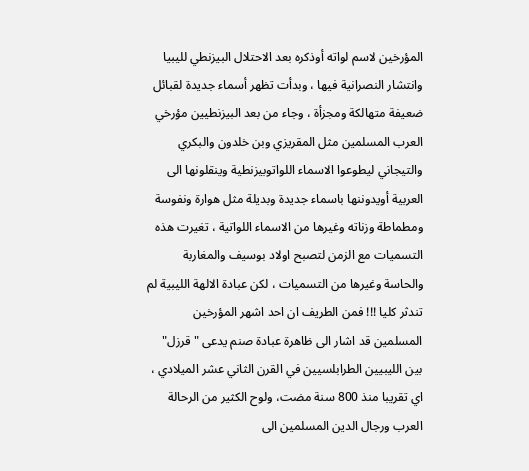المؤرخين لاسم لواته أوذكره بعد الاحتلال البيزنطي لليبيا وانتشار النصرانية فيها ، وبدأت تظهر أسماء جديدة لقبائل ضعيفة متهالكة ومجزأة ، وجاء من بعد البيزنطيين مؤرخي العرب المسلمين مثل المقريزي وبن خلدون والبكري والتيجاني ليطوعوا الاسماء اللواتوبيزنطية وينقلونها الى العربية أويدوننها باسماء جديدة وبديلة مثل هوارة ونفوسة ومطماطة وزناته وغيرها من الاسماء اللواتية ، تغيرت هذه التسميات مع الزمن لتصبح اولاد بوسيف والمغاربة والحاسة وغيرها من التسميات ، لكن عبادة الالهة الليبية لم تندثر كليا !!! فمن الطريف ان احد اشهر المؤرخين المسلمين قد اشار الى ظاهرة عبادة صنم يدعى "قرزل" بين الليبيين الطرابلسيين في القرن الثاني عشر الميلادي ، اي تقريبا منذ 800 سنة مضت، ولوح الكثير من الرحالة العرب ورجال الدين المسلمين الى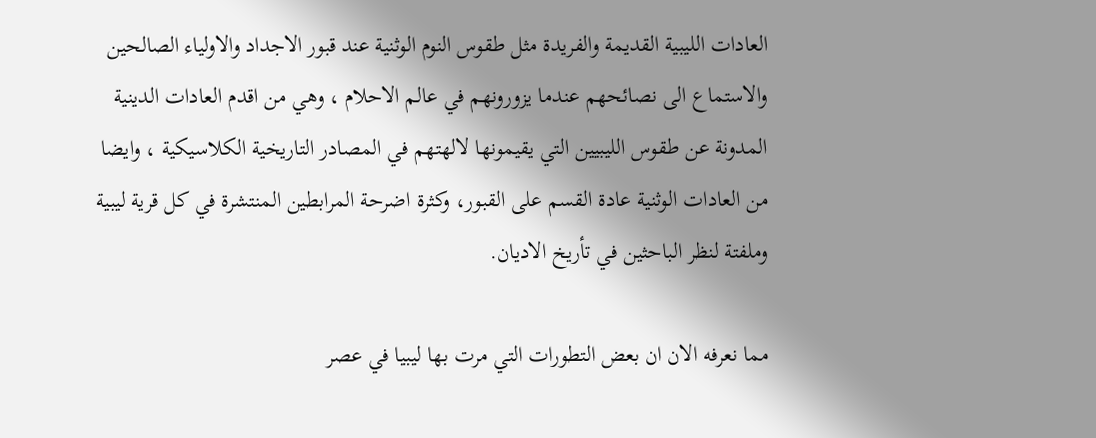العادات الليبية القديمة والفريدة مثل طقوس النوم الوثنية عند قبور الاجداد والاولياء الصالحين والاستماع الى نصائحهم عندما يزورونهم في عالم الاحلام ، وهي من اقدم العادات الدينية المدونة عن طقوس الليبيين التي يقيمونها لالهتهم في المصادر التاريخية الكلاسيكية ، وايضا من العادات الوثنية عادة القسم على القبور، وكثرة اضرحة المرابطين المنتشرة في كل قرية ليبية وملفتة لنظر الباحثين في تأريخ الاديان.

مما نعرفه الان ان بعض التطورات التي مرت بها ليبيا في عصر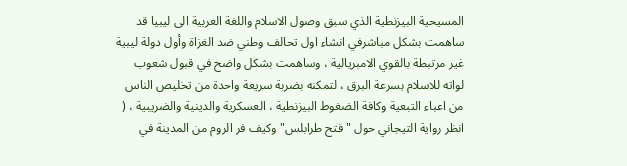المسيحية البيزنطية الذي سبق وصول الاسلام واللغة العربية الى ليبيا قد ساهمت بشكل مباشرفي انشاء اول تحالف وطني ضد الغزاة وأول دولة ليبية غير مرتبطة بالقوي الامبريالية ، وساهمت بشكل واضح في قبول شعوب لواته للاسلام بسرعة البرق ، لتمكنه بضربة سريعة واحدة من تخليص الناس من اعباء التبعية وكافة الضغوط البيزنطية ، العسكرية والدينية والضريبية ، ( انظر رواية التيجاني حول "فتح طرابلس" وكيف فر الروم من المدينة في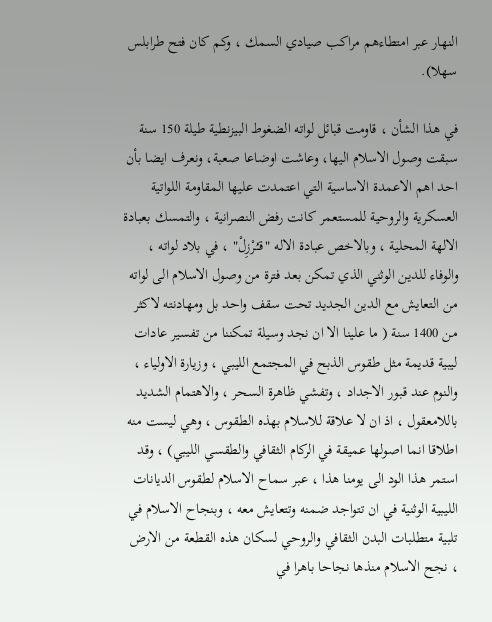النهار عبر امتطاءهم مراكب صيادي السمك ، وكم كان فتح طرابلس سهلا).

في هذا الشأن ، قاومت قبائل لواته الضغوط البيزنطية طيلة 150 سنة سبقت وصول الاسلام اليها، وعاشت اوضاعا صعبة، ونعرف ايضا بأن احد اهم الاعمدة الاساسية التي اعتمدت عليها المقاومة اللواتية العسكرية والروحية للمستعمر كانت رفض النصرانية ، والتمسك بعبادة الالهة المحلية ، وبالاخص عبادة الاله "قـُـرْزِلْ" ، في بلاد لواته ، والوفاء للدين الوثني الذي تمكن بعد فترة من وصول الاسلام الى لواته من التعايش مع الدين الجديد تحت سقف واحد بل ومهادنته لاكثر من 1400 سنة ( ما علينا الا ان نجد وسيلة تمكننا من تفسير عادات ليبية قديمة مثل طقوس الذبح في المجتمع الليبي ، وزيارة الاولياء ، والنوم عند قبور الاجداد ، وتفشي ظاهرة السحر ، والاهتمام الشديد باللامعقول ، اذ ان لا علاقة للاسلام بهذه الطقوس ، وهي ليست منه اطلاقا انما اصولها عميقة في الركام الثقافي والطقسي الليبي) ، وقد استمر هذا الود الى يومنا هذا ، عبر سماح الاسلام لطقوس الديانات الليبية الوثنية في ان تتواجد ضمنه وتتعايش معه ، وبنجاح الاسلام في تلبية متطلبات البدن الثقافي والروحي لسكان هذه القطعة من الارض ، نجح الاسلام منذها نجاحا باهرا في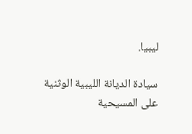ليبيا.

سيادة الديانة الليبية الوثنية على المسيحية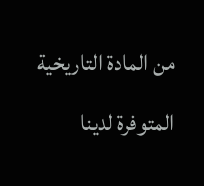من المادة التاريخية المتوفرة لدينا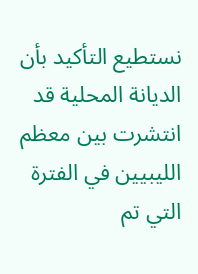نستطيع التأكيد بأن الديانة المحلية قد انتشرت بين معظم الليبيين في الفترة التي تم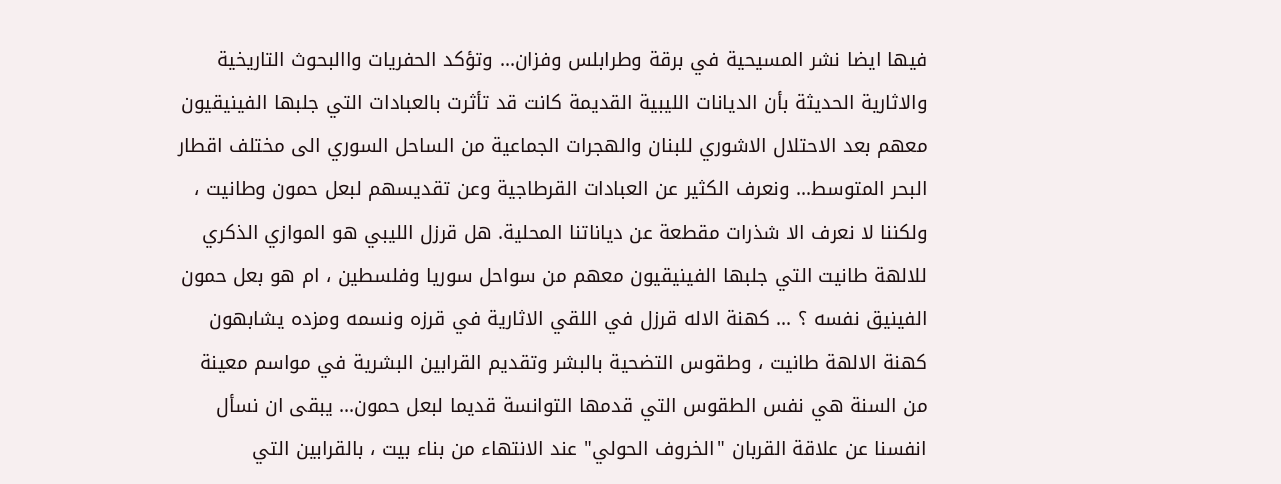فيها ايضا نشر المسيحية في برقة وطرابلس وفزان... وتؤكد الحفريات واالبحوث التاريخية والاثارية الحديثة بأن الديانات الليبية القديمة كانت قد تأثرت بالعبادات التي جلبها الفينيقيون معهم بعد الاحتلال الاشوري للبنان والهجرات الجماعية من الساحل السوري الى مختلف اقطار البحر المتوسط... ونعرف الكثير عن العبادات القرطاجية وعن تقديسهم لبعل حمون وطانيت ، ولكننا لا نعرف الا شذرات مقطعة عن دياناتنا المحلية. هل قرزل الليبي هو الموازي الذكري للالهة طانيت التي جلبها الفينيقيون معهم من سواحل سوريا وفلسطين ، ام هو بعل حمون الفينيق نفسه ؟ ... كهنة الاله قرزل في اللقي الاثارية في قرزه ونسمه ومزده يشابهون كهنة الالهة طانيت ، وطقوس التضحية بالبشر وتقديم القرابين البشرية في مواسم معينة من السنة هي نفس الطقوس التي قدمها التوانسة قديما لبعل حمون... يبقى ان نسأل انفسنا عن علاقة القربان "الخروف الحولي" عند الانتهاء من بناء بيت ، بالقرابين التي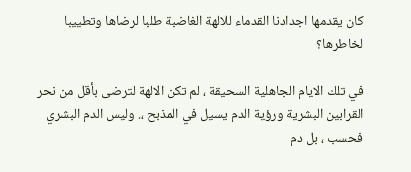كان يقدمها اجدادنا القدماء للالهة الغاضبة طلبا لرضاها وتطييبا لخاطرها؟

في تلك الايام الجاهلية السحيقة ، لم تكن الالهة لترضى بأقل من نحر القرابين البشرية ورؤية الدم يسيل في المذبح ،. وليس الدم البشري فحسب ، بل دم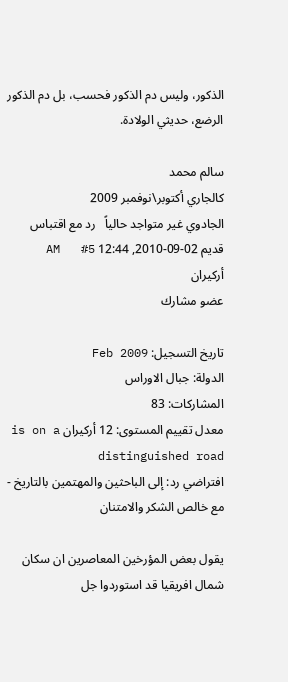الذكور، وليس دم الذكور فحسب، بل دم الذكور الرضع، حديثي الولادة.

سالم محمد
كالجاري أكتوبر\نوفمبر 2009
الجادوي غير متواجد حالياً   رد مع اقتباس
قديم 02-09-2010, 12:44 AM   #5
أركيران
عضو مشارك

تاريخ التسجيل: Feb 2009
الدولة: جبال الاوراس
المشاركات: 83
معدل تقييم المستوى: 12 أركيران is on a distinguished road
افتراضي رد: إلى الباحثين والمهتمين بالتاريخ - مع خالص الشكر والامتنان

يقول بعض المؤرخين المعاصرين ان سكان شمال افريقيا قد استوردوا جل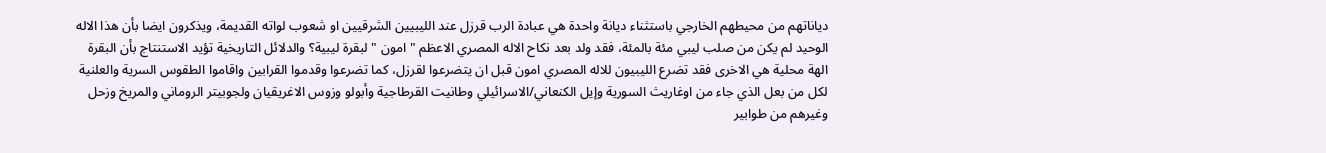دياناتهم من محيطهم الخارجي باستثناء ديانة واحدة هي عبادة الرب قرزل عند الليبيين الشرقيين او شعوب لواته القديمة، ويذكرون ايضا بأن هذا الاله الوحيد لم يكن من صلب ليبي مئة بالمئة، فقد ولد بعد نكاح الاله المصري الاعظم " امون " لبقرة ليبية؟ والدلائل التاريخية تؤيد الاستنتاج بأن البقرة الهة محلية هي الاخرى فقد تضرع الليبيون للاله المصري امون قبل ان يتضرعوا لقرزل، كما تضرعوا وقدموا القرابين واقاموا الطقوس السرية والعلنية لكل من بعل الذي جاء من اوغاريث السورية وإيل الكنعاني/الاسرائيلي وطانيت القرطاجية وأبولو وزوس الاغريقيان ولجوبيتر الروماني والمريخ وزحل وغيرهم من طوابير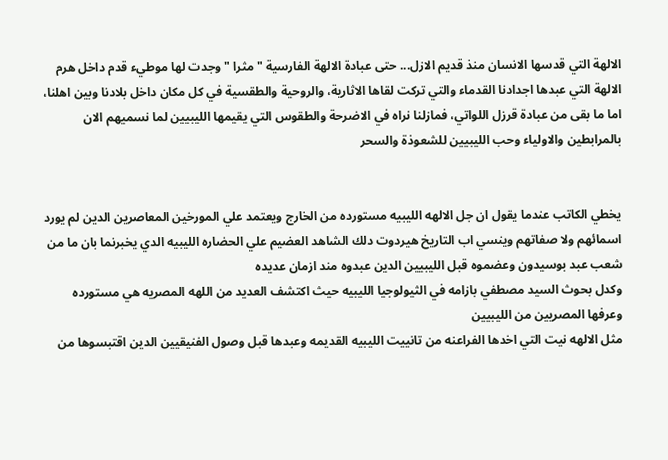الالهة التي قدسها الانسان منذ قديم الازل... حتى عبادة الالهة الفارسية " مثرا " وجدت لها موطيء قدم داخل هرم الالهة التي عبدها اجدادنا القدماء والتي تركت لقاها الاثارية، والروحية والطقسية في كل مكان داخل بلادنا وبين اهلنا، اما ما بقى من عبادة قرزل اللواتي، فمازلنا نراه في الاضرحة والطقوس التي يقيمها الليبيين لما نسميهم الان بالمرابطين والاولياء وحب الليبيين للشعوذة والسحر


يخطي الكاتب عندما يقول ان جل الالهه الليبيه مستورده من الخارج ويعتمد علي المورخين المعاصرين الدين لم يورد اسمائهم ولا صفاتهم وينسي اب التاريخ هيردوت دلك الشاهد العضيم علي الحضاره الليبيه الدي يخبرنما بان ما من شعب عبد بوسيدون وعضموه قبل الليبيين الدين عبدوه مند ازمان عديده
وكدل بحوث السيد مصطفي بازامه في الثيولوجيا الليبيه حيث اكتشف العديد من اللهه المصريه هي مستورده وعرفها المصريين من الليبيين
مثل الالهه نيت التي اخدها الفراعنه من تانييت الليبيه القديمه وعبدها قبل وصول الفنيقيين الدين اقتبسوها من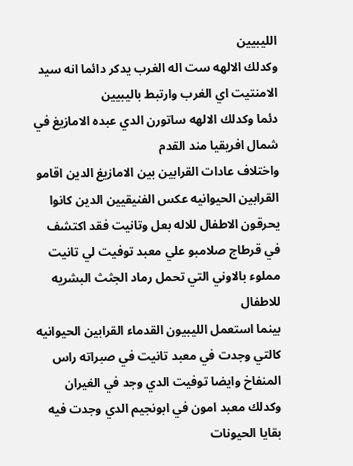الليبيين
وكدلك الالهه ست اله الغرب يدكر دائما انه سيد الامنتيت اي الغرب وارتبط باليبيين
دئما وكدلك الالهه ساتورن الدي عبده الامازيغ في شمال افريقيا مند القدم
واختلاف عادات القرابين بين الامازيغ الدين اقامو القرابين الحيوانيه عكس الفنيقيين الدين كانوا يحرقون الاطفال للاله بعل وتانيت فقد اكتشف في قرطاج صلامبو علي معبد توفيت لي تانيت مملوء بالاوني التي تحمل رماد الجثث البشريه للاطفال
بينما استعمل الليبيون القدماء القرابين الحيوانيه كالتي وجدت في معبد تانيت في صبراته راس المنفاخ وايضا توفيت الدي وجد في الغيران وكدلك معبد امون في ابونجيم الدي وجدت فيه بقايا الحيونات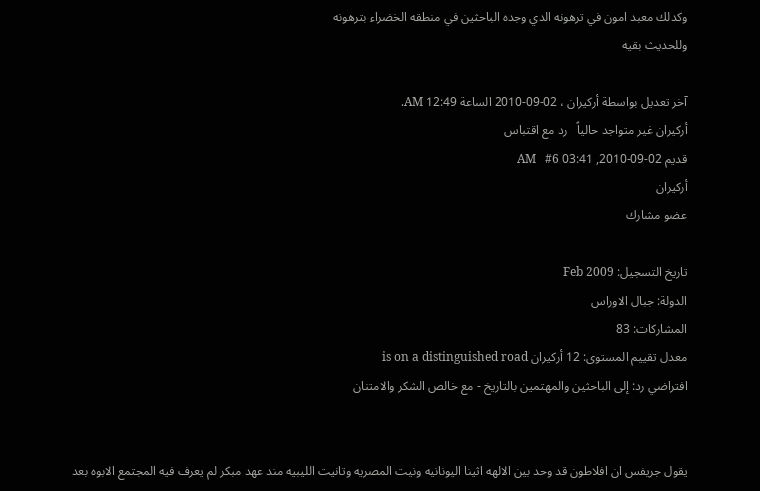وكدلك معبد امون في ترهونه الدي وجده الباحثين في منطقه الخضراء بترهونه
وللحديث بقيه

آخر تعديل بواسطة أركيران ، 02-09-2010 الساعة 12:49 AM.
أركيران غير متواجد حالياً   رد مع اقتباس
قديم 02-09-2010, 03:41 AM   #6
أركيران
عضو مشارك

تاريخ التسجيل: Feb 2009
الدولة: جبال الاوراس
المشاركات: 83
معدل تقييم المستوى: 12 أركيران is on a distinguished road
افتراضي رد: إلى الباحثين والمهتمين بالتاريخ - مع خالص الشكر والامتنان


يقول جريفس ان افلاطون قد وحد بين الالهه اثينا اليونانيه ونيت المصريه وتانيت الليبيه مند عهد مبكر لم يعرف فيه المجتمع الابوه بعد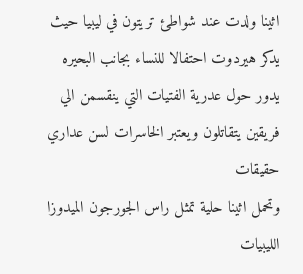اثينا ولدت عند شواطئ تريتون في ليبيا حيث يدكر هيردوت احتفالا للنساء بجانب البحيره يدور حول عدرية الفتيات التي ينقسمن الي فريقين يتقاتلون ويعتبر الخاسرات لسن عداري حقيقات
وتحمل اثينا حلية تمثل راس الجورجون الميدوزا الليبيات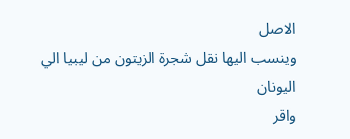الاصل
وينسب اليها نقل شجرة الزيتون من ليبيا الي اليونان
واقر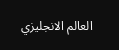العالم الانجليزي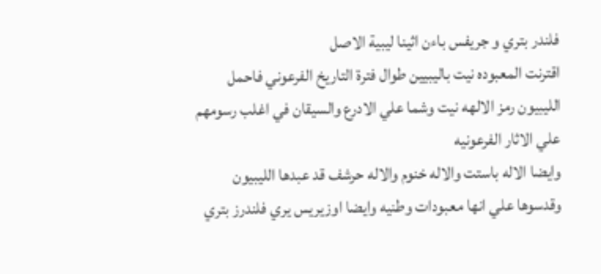فلندر بتري و جريفس باءن اثينا ليبية الاصل
اقترنت المعبوده نيت باليبيين طوال فترة التاريخ الفرعوني فاحمل الليبيون رمز الالهه نيت وشما علي الادرع والسيقان في اغلب رسومهم علي الاثار الفرعونيه
وايضا الاله باستت والاله خنوم والاله حرشف قد عبدها الليبيون وقدسوها علي انها معبودات وطنيه وايضا اوزيريس يري فلندرز بتري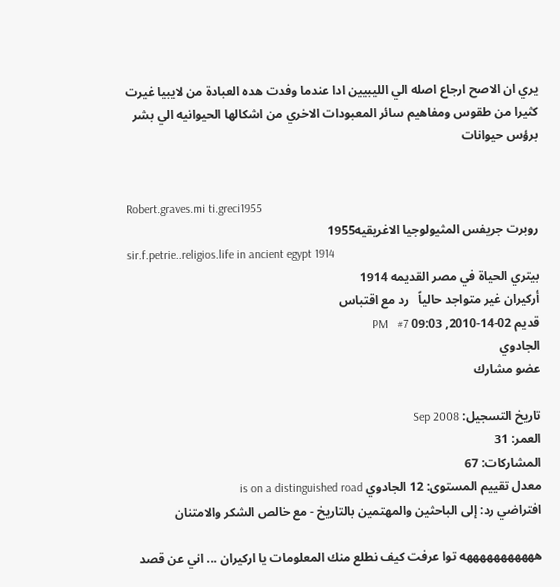يري ان الاصح ارجاع اصله الي الليبيين ادا عندما وفدت هده العبادة من لايبيا غيرت كثيرا من طقوس ومفاهيم سائر المعبودات الاخري من اشكالها الحيوانيه الي بشر برؤس حيوانات


Robert.graves.mi ti.greci1955
روبرت جريفس المثيولوجيا الاغريقيه1955
sir.f.petrie..religios.life in ancient egypt 1914
بيتري الحياة في مصر القديمه 1914
أركيران غير متواجد حالياً   رد مع اقتباس
قديم 02-14-2010, 09:03 PM   #7
الجادوي
عضو مشارك

تاريخ التسجيل: Sep 2008
العمر: 31
المشاركات: 67
معدل تقييم المستوى: 12 الجادوي is on a distinguished road
افتراضي رد: إلى الباحثين والمهتمين بالتاريخ - مع خالص الشكر والامتنان

هههههههههههه توا عرفت كيف نطلع منك المعلومات يا اركيران ... اني عن قصد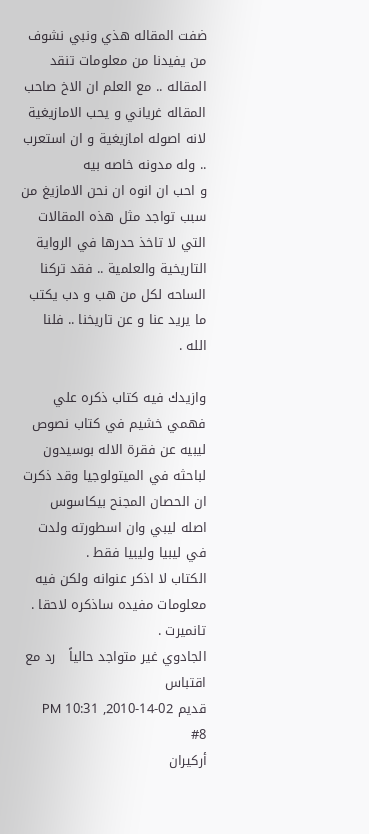ضفت المقاله هذي ونبي نشوف من يفيدنا من معلومات تنقد المقاله .. مع العلم ان الاخ صاحب المقاله غرياني و يحب الامازيغية لانه اصوله امازيغية و ان استعرب .. وله مدونه خاصه بيه
و احب ان انوه ان نحن الامازيغ من سبب تواجد مثل هذه المقالات التي لا تاخذ حدرها في الرواية التاريخية والعلمية .. فقد تركنا الساحه لكل من هب و دب يكتب ما يريد عنا و عن تاريخنا .. فلنا الله .

وازيدك فيه كتاب ذكره علي فهمي خشيم في كتاب نصوص ليبيه عن فقرة الاله بوسيدون لباحثه في الميتولوجيا وقد ذكرت ان الحصان المجنح بيكاسوس اصله ليبي وان اسطورته ولدت في ليبيا وليبيا فقط .
الكتاب لا اذكر عنوانه ولكن فيه معلومات مفيده ساذكره لاحقا .
تانميرت .
الجادوي غير متواجد حالياً   رد مع اقتباس
قديم 02-14-2010, 10:31 PM   #8
أركيران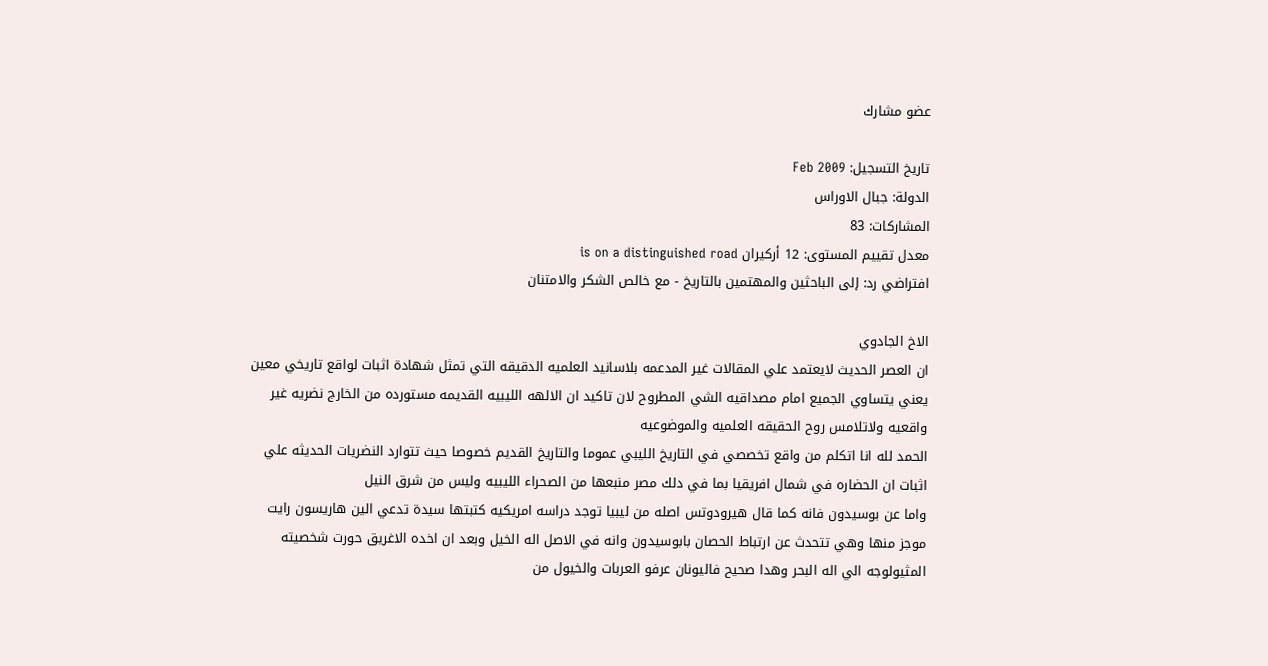عضو مشارك

تاريخ التسجيل: Feb 2009
الدولة: جبال الاوراس
المشاركات: 83
معدل تقييم المستوى: 12 أركيران is on a distinguished road
افتراضي رد: إلى الباحثين والمهتمين بالتاريخ - مع خالص الشكر والامتنان

الاخ الجادوي
ان العصر الحديث لايعتمد علي المقالات غير المدعمه بلاسانيد العلميه الدقيقه التي تمثل شهادة اثبات لواقع تاريخي معين
يعني يتساوي الجميع امام مصداقيه الشي المطروح لان تاكيد ان الالهه الليبيه القديمه مستورده من الخارج نضريه غير واقعيه ولاتلامس روح الحقيقه العلميه والموضوعيه
الحمد لله انا اتكلم من واقع تخصصي في التاريخ الليبي عموما والتاريخ القديم خصوصا حيث تتوارد النضريات الحديثه علي اثبات ان الحضاره في شمال افريقيا بما في دلك مصر منبعها من الصحراء الليبيه وليس من شرق النيل
واما عن بوسيدون فانه كما قال هيرودوتس اصله من ليبيا توجد دراسه امريكيه كتبتها سيدة تدعي الين هاريسون رايت موجز منها وهي تتحدث عن ارتباط الحصان بابوسيدون وانه في الاصل اله الخيل وبعد ان اخده الاغريق حورت شخصيته المثيولوجه الي اله البحر وهدا صحيح فاليونان عرفو العربات والخيول من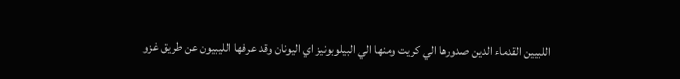اللبيين القدماء الدين صدورها الي كريت ومنها الي البيلوبونيز اي اليونان وقد عرفها الليبيون عن طريق غزو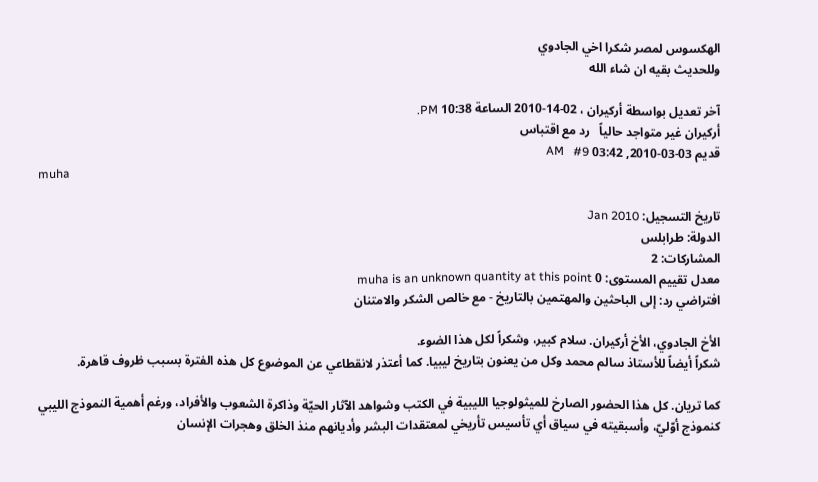الهكسوس لمصر شكرا اخي الجادوي
وللحديث بقيه ان شاء الله

آخر تعديل بواسطة أركيران ، 02-14-2010 الساعة 10:38 PM.
أركيران غير متواجد حالياً   رد مع اقتباس
قديم 03-03-2010, 03:42 AM   #9
muha

تاريخ التسجيل: Jan 2010
الدولة: طرابلس
المشاركات: 2
معدل تقييم المستوى: 0 muha is an unknown quantity at this point
افتراضي رد: إلى الباحثين والمهتمين بالتاريخ - مع خالص الشكر والامتنان

الأخ الجادوي، الأخ أركيران. سلام كبير، وشكراً لكل هذا الضوء.
شكراً أيضاً للأستاذ سالم محمد وكل من يعنون بتاريخ ليبيا. كما أعتذر لانقطاعي عن الموضوع كل هذه الفترة بسبب ظروف قاهرة.

كما تريان. كل هذا الحضور الصارخ للميثولوجيا الليبية في الكتب وشواهد الآثار الحيّة وذاكرة الشعوب والأفراد، ورغم أهمية النموذج الليبي كنموذج أوّليّ، وأسبقيته في سياق أي تأسيس تأريخي لمعتقدات البشر وأديانهم منذ الخلق وهجرات الإنسان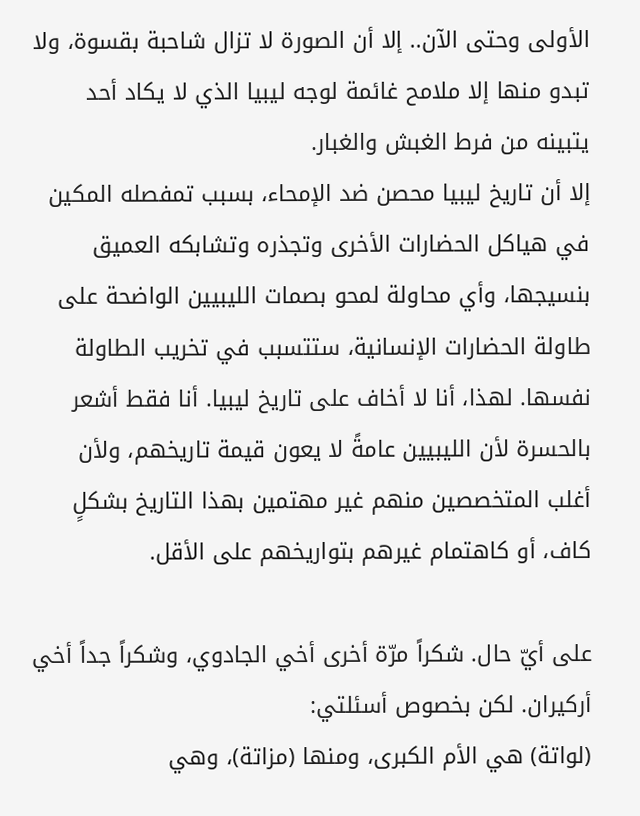الأولى وحتى الآن.. إلا أن الصورة لا تزال شاحبة بقسوة، ولا تبدو منها إلا ملامح غائمة لوجه ليبيا الذي لا يكاد أحد يتبينه من فرط الغبش والغبار.
إلا أن تاريخ ليبيا محصن ضد الإمحاء، بسبب تمفصله المكين في هياكل الحضارات الأخرى وتجذره وتشابكه العميق بنسيجها، وأي محاولة لمحو بصمات الليبيين الواضحة على طاولة الحضارات الإنسانية، ستتسبب في تخريب الطاولة نفسها. لهذا، أنا لا أخاف على تاريخ ليبيا. أنا فقط أشعر بالحسرة لأن الليبيين عامةً لا يعون قيمة تاريخهم، ولأن أغلب المتخصصين منهم غير مهتمين بهذا التاريخ بشكلٍ كاف، أو كاهتمام غيرهم بتواريخهم على الأقل.

على أيّ حال. شكراً مرّة أخرى أخي الجادوي، وشكراً جداً أخي أركيران. لكن بخصوص أسئلتي:
(لواتة) هي الأم الكبرى، ومنها (مزاتة)، وهي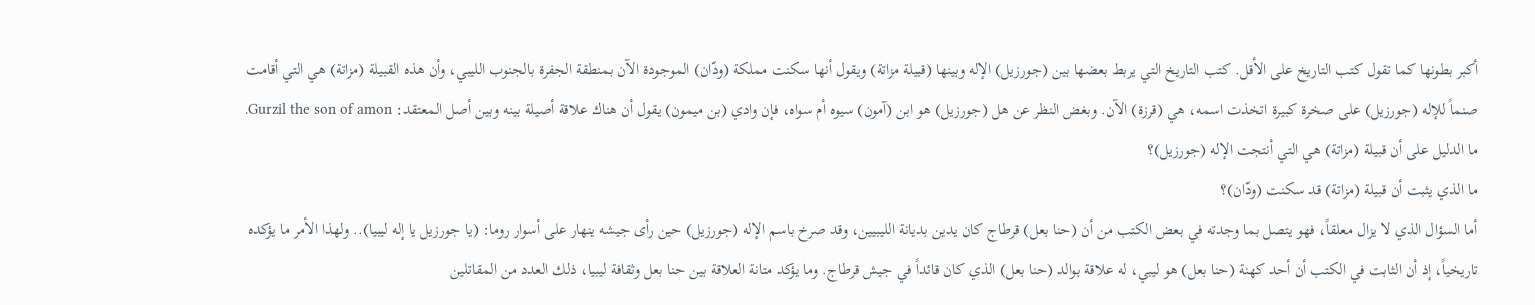أكبر بطونها كما تقول كتب التاريخ على الأقل. كتب التاريخ التي يربط بعضها بين (جورزيل) الإله وبينها (قبيلة مزاتة) ويقول أنها سكنت مملكة (ودّان) الموجودة الآن بمنطقة الجفرة بالجنوب الليبي، وأن هذه القبيلة (مزاتة) هي التي أقامت صنماً للإله (جورزيل) على صخرة كبيرة اتخذت اسمه، هي (قرزة) الآن. وبغض النظر عن هل (جورزيل) هو ابن (آمون) سيوه أم سواه، فإن وادي (بن ميمون) يقول أن هناك علاقة أصيلة بينه وبين أصل المعتقد: Gurzil the son of amon.
ما الدليل على أن قبيلة (مزاتة) هي التي أنتجت الإله (جورزيل)؟
ما الذي يثبت أن قبيلة (مزاتة) قد سكنت (ودّان)؟
أما السؤال الذي لا يزال معلقاً، فهو يتصل بما وجدته في بعض الكتب من أن (حنا بعل) قرطاج كان يدين بديانة الليبيين، وقد صرخ باسم الإله (جورزيل) حين رأى جيشه ينهار على أسوار روما: (يا جورزيل يا إله ليبيا).. ولهذا الأمر ما يؤكده تاريخياً، إذ أن الثابت في الكتب أن أحد كهنة (حنا بعل) هو ليبي، له علاقة بوالد (حنا بعل) الذي كان قائداً في جيش قرطاج. وما يؤكد متانة العلاقة بين حنا بعل وثقافة ليبيا، ذلك العدد من المقاتلين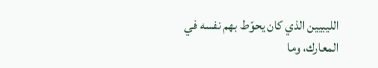الليبيين الذي كان يحوّط بهم نفسه في المعارك، وما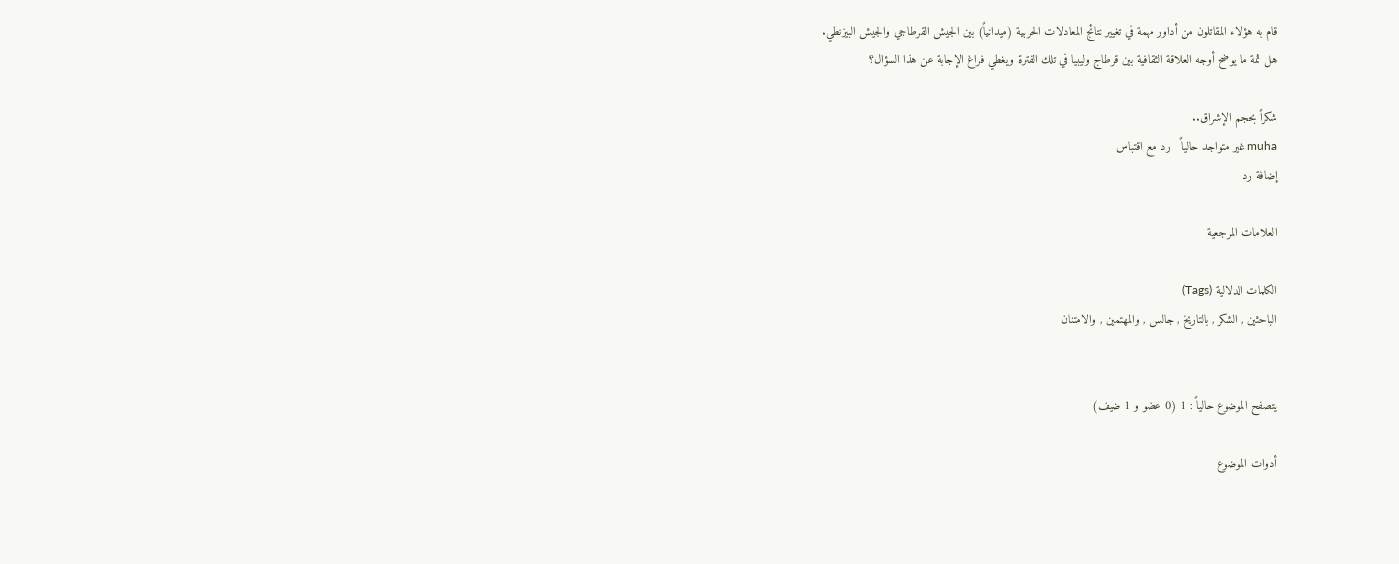قام به هؤلاء المقاتلون من أداور مهمة في تغيير نتائج المعادلات الحربية (ميدانياً) بين الجيش القرطاجي والجيش البيزنطي.
هل ثمة ما يوضح أوجه العلاقة الثقافية بين قرطاج وليبيا في تلك الفترة ويغطي فراغ الإجابة عن هذا السؤال؟

شكراً بحجم الإشراق..
muha غير متواجد حالياً   رد مع اقتباس
إضافة رد

العلامات المرجعية

الكلمات الدلالية (Tags)
الباحثين , الشكر , بالتاريخ , جالس , والمهتمين , والامتنان


يتصفح الموضوع حالياً : 1 (0 عضو و 1 ضيف)

أدوات الموضوع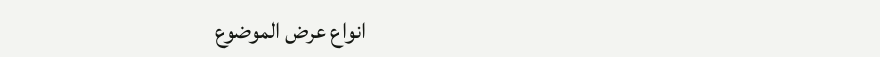انواع عرض الموضوع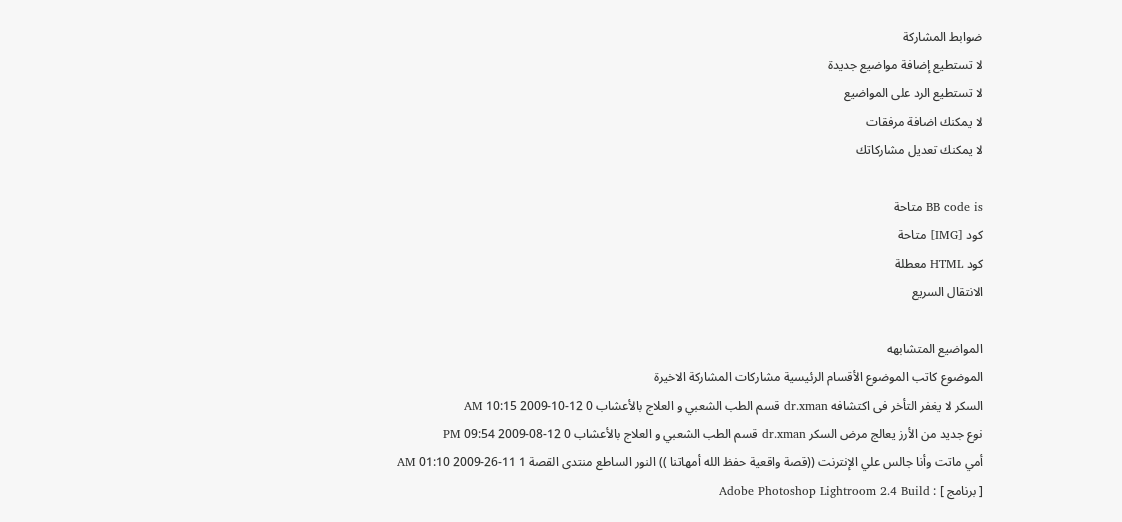ضوابط المشاركة
لا تستطيع إضافة مواضيع جديدة
لا تستطيع الرد على المواضيع
لا يمكنك اضافة مرفقات
لا يمكنك تعديل مشاركاتك

BB code is متاحة
كود [IMG] متاحة
كود HTML معطلة
الانتقال السريع

المواضيع المتشابهه
الموضوع كاتب الموضوع الأقسام الرئيسية مشاركات المشاركة الاخيرة
السكر لا يغفر التأخر فى اكتشافه dr.xman قسم الطب الشعبي و العلاج بالأعشاب 0 12-10-2009 10:15 AM
نوع جديد من الأرز يعالج مرض السكر dr.xman قسم الطب الشعبي و العلاج بالأعشاب 0 12-08-2009 09:54 PM
أمي ماتت وأنا جالس علي الإنترنت ((قصة واقعية حفظ الله أمهاتنا )) النور الساطع منتدى القصة 1 11-26-2009 01:10 AM
[ برنامج ] : Adobe Photoshop Lightroom 2.4 Build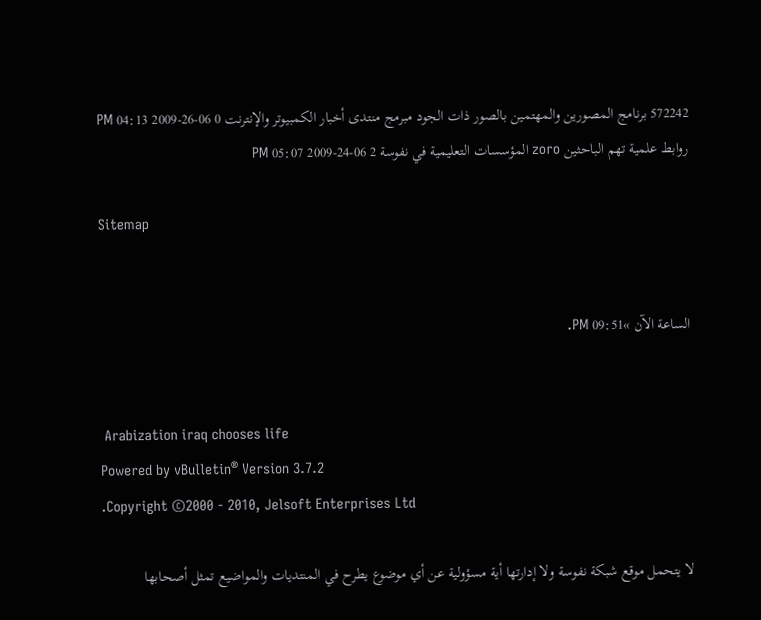572242 برنامج المصورين والمهتمين بالصور ذات الجود مبرمج منتدى أخبار الكمبيوتر والإنترنت 0 06-26-2009 04:13 PM
روابط علمية تهم الباحثين zoro المؤسسات التعليمية في نفوسة 2 06-24-2009 05:07 PM

Sitemap


الساعة الآن »09:51 PM.


 Arabization iraq chooses life
Powered by vBulletin® Version 3.7.2
.Copyright ©2000 - 2010, Jelsoft Enterprises Ltd

لا يتحمل موقع شبكة نفوسة ولا إدارتها أية مسؤولية عن أي موضوع يطرح في المنتديات والمواضيع تمثل أصحابها